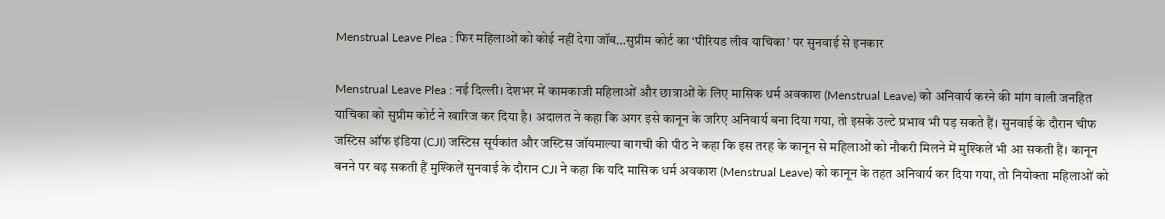Menstrual Leave Plea : फिर महिलाओं को कोई नहीं देगा जॉब…सुप्रीम कोर्ट का ‘पीरियड लीव याचिका’ पर सुनवाई से इनकार

Menstrual Leave Plea : नई दिल्ली। देशभर में कामकाजी महिलाओं और छात्राओं के लिए मासिक धर्म अवकाश (Menstrual Leave) को अनिवार्य करने की मांग वाली जनहित याचिका को सुप्रीम कोर्ट ने खारिज कर दिया है। अदालत ने कहा कि अगर इसे कानून के जरिए अनिवार्य बना दिया गया, तो इसके उल्टे प्रभाव भी पड़ सकते हैं। सुनवाई के दौरान चीफ जस्टिस ऑफ इंडिया (CJI) जस्टिस सूर्यकांत और जस्टिस जॉयमाल्या बागची की पीठ ने कहा कि इस तरह के कानून से महिलाओं को नौकरी मिलने में मुश्किलें भी आ सकती हैं। कानून बनने पर बढ़ सकती हैं मुश्किलें सुनवाई के दौरान CJI ने कहा कि यदि मासिक धर्म अवकाश (Menstrual Leave) को कानून के तहत अनिवार्य कर दिया गया, तो नियोक्ता महिलाओं को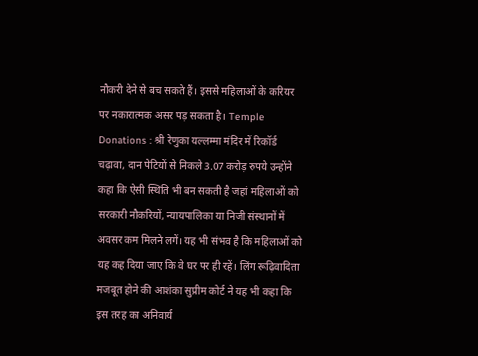नौकरी देने से बच सकते हैं। इससे महिलाओं के करियर पर नकारात्मक असर पड़ सकता है। Temple Donations : श्री रेणुका यल्लम्मा मंदिर में रिकॉर्ड चढ़ावा, दान पेटियों से निकले 3.07 करोड़ रुपये उन्होंने कहा कि ऐसी स्थिति भी बन सकती है जहां महिलाओं को सरकारी नौकरियों, न्यायपालिका या निजी संस्थानों में अवसर कम मिलने लगें। यह भी संभव है कि महिलाओं को यह कह दिया जाए कि वे घर पर ही रहें। लिंग रूढ़िवादिता मजबूत होने की आशंका सुप्रीम कोर्ट ने यह भी कहा कि इस तरह का अनिवार्य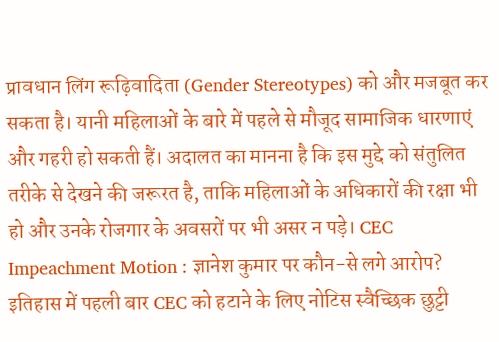प्रावधान लिंग रूढ़िवादिता (Gender Stereotypes) को और मजबूत कर सकता है। यानी महिलाओं के बारे में पहले से मौजूद सामाजिक धारणाएं और गहरी हो सकती हैं। अदालत का मानना है कि इस मुद्दे को संतुलित तरीके से देखने की जरूरत है, ताकि महिलाओं के अधिकारों की रक्षा भी हो और उनके रोजगार के अवसरों पर भी असर न पड़े। CEC Impeachment Motion : ज्ञानेश कुमार पर कौन-से लगे आरोप? इतिहास में पहली बार CEC को हटाने के लिए नोटिस स्वैच्छिक छुट्टी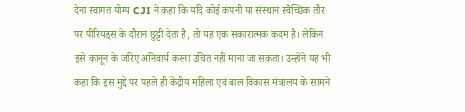देना स्वागत योग्य CJI ने कहा कि यदि कोई कंपनी या संस्थान स्वैच्छिक तौर पर पीरियड्स के दौरान छुट्टी देता है, तो यह एक सकारात्मक कदम है। लेकिन इसे कानून के जरिए अनिवार्य करना उचित नहीं माना जा सकता। उन्होंने यह भी कहा कि इस मुद्दे पर पहले ही केंद्रीय महिला एवं बाल विकास मंत्रालय के सामने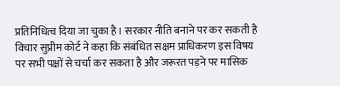प्रतिनिधित्व दिया जा चुका है। सरकार नीति बनाने पर कर सकती है विचार सुप्रीम कोर्ट ने कहा कि संबंधित सक्षम प्राधिकरण इस विषय पर सभी पक्षों से चर्चा कर सकता है और जरूरत पड़ने पर मासिक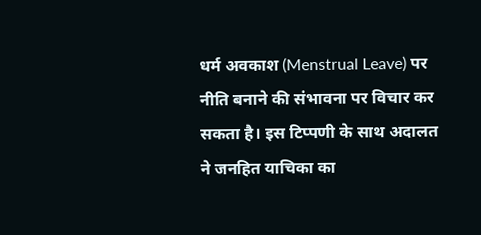धर्म अवकाश (Menstrual Leave) पर नीति बनाने की संभावना पर विचार कर सकता है। इस टिप्पणी के साथ अदालत ने जनहित याचिका का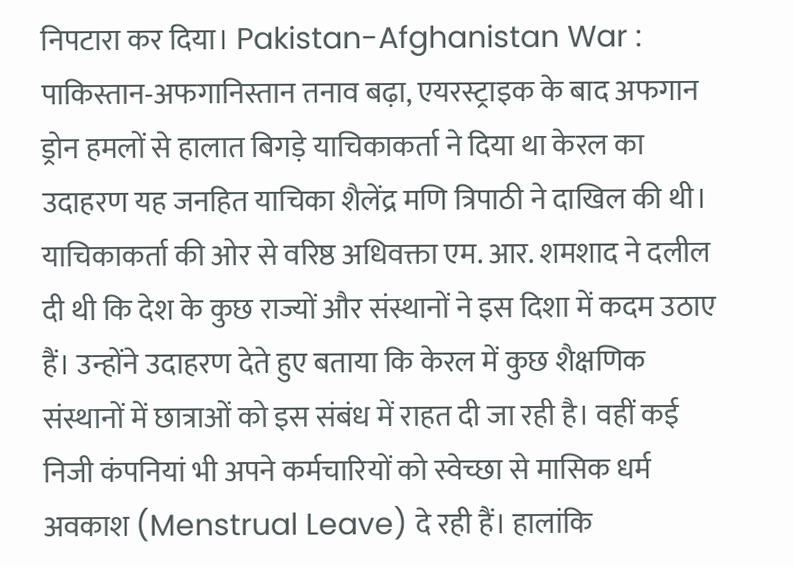निपटारा कर दिया। Pakistan-Afghanistan War : पाकिस्तान-अफगानिस्तान तनाव बढ़ा, एयरस्ट्राइक के बाद अफगान ड्रोन हमलों से हालात बिगड़े याचिकाकर्ता ने दिया था केरल का उदाहरण यह जनहित याचिका शैलेंद्र मणि त्रिपाठी ने दाखिल की थी। याचिकाकर्ता की ओर से वरिष्ठ अधिवक्ता एम. आर. शमशाद ने दलील दी थी कि देश के कुछ राज्यों और संस्थानों ने इस दिशा में कदम उठाए हैं। उन्होंने उदाहरण देते हुए बताया कि केरल में कुछ शैक्षणिक संस्थानों में छात्राओं को इस संबंध में राहत दी जा रही है। वहीं कई निजी कंपनियां भी अपने कर्मचारियों को स्वेच्छा से मासिक धर्म अवकाश (Menstrual Leave) दे रही हैं। हालांकि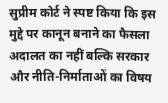सुप्रीम कोर्ट ने स्पष्ट किया कि इस मुद्दे पर कानून बनाने का फैसला अदालत का नहीं बल्कि सरकार और नीति-निर्माताओं का विषय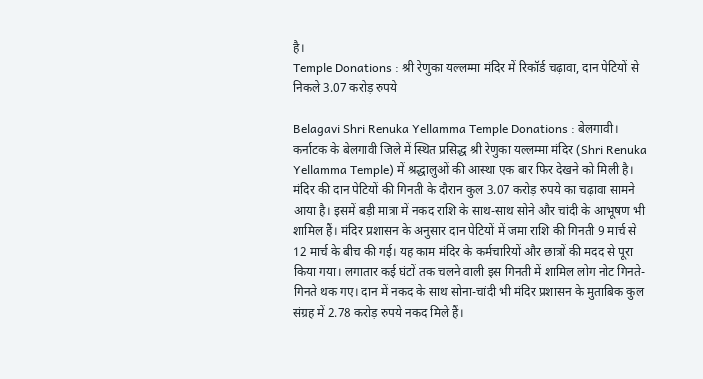है।
Temple Donations : श्री रेणुका यल्लम्मा मंदिर में रिकॉर्ड चढ़ावा, दान पेटियों से निकले 3.07 करोड़ रुपये

Belagavi Shri Renuka Yellamma Temple Donations : बेलगावी। कर्नाटक के बेलगावी जिले में स्थित प्रसिद्ध श्री रेणुका यल्लम्मा मंदिर (Shri Renuka Yellamma Temple) में श्रद्धालुओं की आस्था एक बार फिर देखने को मिली है। मंदिर की दान पेटियों की गिनती के दौरान कुल 3.07 करोड़ रुपये का चढ़ावा सामने आया है। इसमें बड़ी मात्रा में नकद राशि के साथ-साथ सोने और चांदी के आभूषण भी शामिल हैं। मंदिर प्रशासन के अनुसार दान पेटियों में जमा राशि की गिनती 9 मार्च से 12 मार्च के बीच की गई। यह काम मंदिर के कर्मचारियों और छात्रों की मदद से पूरा किया गया। लगातार कई घंटों तक चलने वाली इस गिनती में शामिल लोग नोट गिनते-गिनते थक गए। दान में नकद के साथ सोना-चांदी भी मंदिर प्रशासन के मुताबिक कुल संग्रह में 2.78 करोड़ रुपये नकद मिले हैं।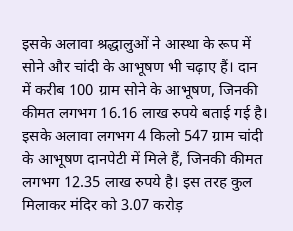इसके अलावा श्रद्धालुओं ने आस्था के रूप में सोने और चांदी के आभूषण भी चढ़ाए हैं। दान में करीब 100 ग्राम सोने के आभूषण, जिनकी कीमत लगभग 16.16 लाख रुपये बताई गई है। इसके अलावा लगभग 4 किलो 547 ग्राम चांदी के आभूषण दानपेटी में मिले हैं, जिनकी कीमत लगभग 12.35 लाख रुपये है। इस तरह कुल मिलाकर मंदिर को 3.07 करोड़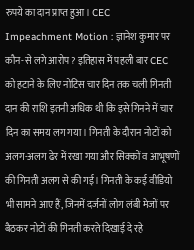रुपये का दान प्राप्त हुआ। CEC Impeachment Motion : ज्ञानेश कुमार पर कौन-से लगे आरोप? इतिहास में पहली बार CEC को हटाने के लिए नोटिस चार दिन तक चली गिनती दान की राशि इतनी अधिक थी कि इसे गिनने में चार दिन का समय लग गया। गिनती के दौरान नोटों को अलग-अलग ढेर में रखा गया और सिक्कों व आभूषणों की गिनती अलग से की गई। गिनती के कई वीडियो भी सामने आए हैं, जिनमें दर्जनों लोग लंबी मेजों पर बैठकर नोटों की गिनती करते दिखाई दे रहे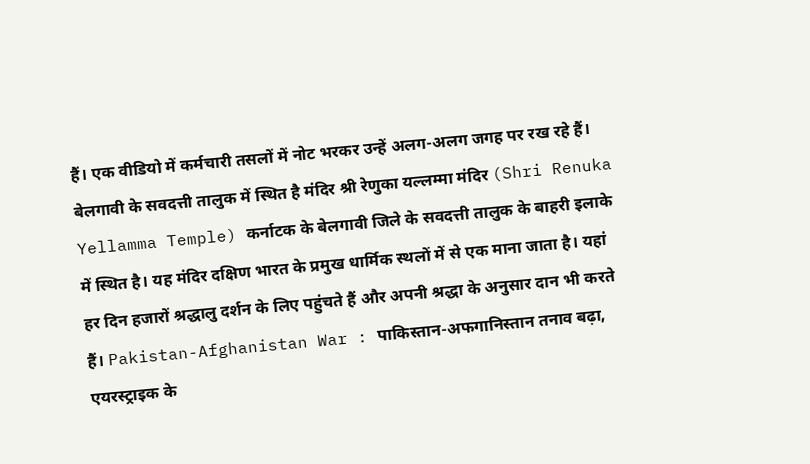हैं। एक वीडियो में कर्मचारी तसलों में नोट भरकर उन्हें अलग-अलग जगह पर रख रहे हैं। बेलगावी के सवदत्ती तालुक में स्थित है मंदिर श्री रेणुका यल्लम्मा मंदिर (Shri Renuka Yellamma Temple) कर्नाटक के बेलगावी जिले के सवदत्ती तालुक के बाहरी इलाके में स्थित है। यह मंदिर दक्षिण भारत के प्रमुख धार्मिक स्थलों में से एक माना जाता है। यहां हर दिन हजारों श्रद्धालु दर्शन के लिए पहुंचते हैं और अपनी श्रद्धा के अनुसार दान भी करते हैं। Pakistan-Afghanistan War : पाकिस्तान-अफगानिस्तान तनाव बढ़ा, एयरस्ट्राइक के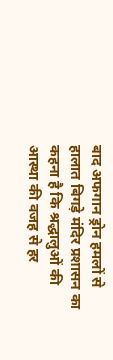बाद अफगान ड्रोन हमलों से हालात बिगड़े मंदिर प्रशासन का कहना है कि श्रद्धालुओं की आस्था की वजह से हर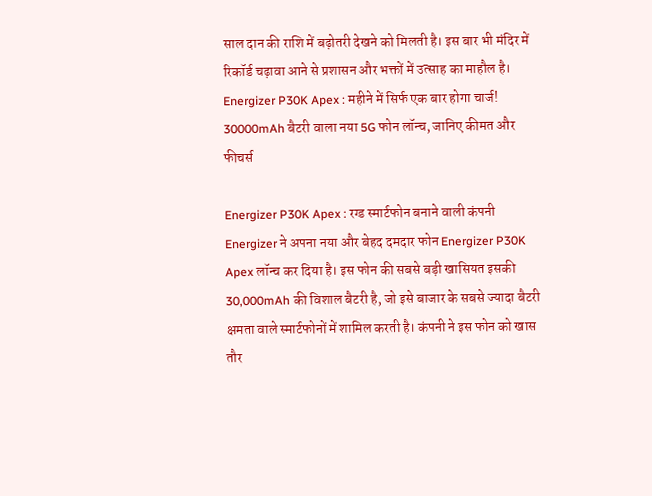साल दान की राशि में बढ़ोतरी देखने को मिलती है। इस बार भी मंदिर में रिकॉर्ड चढ़ावा आने से प्रशासन और भक्तों में उत्साह का माहौल है।
Energizer P30K Apex : महीने में सिर्फ एक बार होगा चार्ज! 30000mAh बैटरी वाला नया 5G फोन लॉन्च, जानिए कीमत और फीचर्स

Energizer P30K Apex : रग्ड स्मार्टफोन बनाने वाली कंपनी Energizer ने अपना नया और बेहद दमदार फोन Energizer P30K Apex लॉन्च कर दिया है। इस फोन की सबसे बड़ी खासियत इसकी 30,000mAh की विशाल बैटरी है, जो इसे बाजार के सबसे ज्यादा बैटरी क्षमता वाले स्मार्टफोनों में शामिल करती है। कंपनी ने इस फोन को खास तौर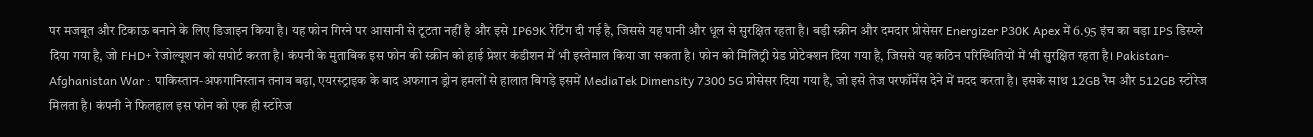पर मजबूत और टिकाऊ बनाने के लिए डिजाइन किया है। यह फोन गिरने पर आसानी से टूटता नहीं है और इसे IP69K रेटिंग दी गई है, जिससे यह पानी और धूल से सुरक्षित रहता है। बड़ी स्क्रीन और दमदार प्रोसेसर Energizer P30K Apex में 6.95 इंच का बड़ा IPS डिस्प्ले दिया गया है, जो FHD+ रेजोल्यूशन को सपोर्ट करता है। कंपनी के मुताबिक इस फोन की स्क्रीन को हाई प्रेशर कंडीशन में भी इस्तेमाल किया जा सकता है। फोन को मिलिट्री ग्रेड प्रोटेक्शन दिया गया है, जिससे यह कठिन परिस्थितियों में भी सुरक्षित रहता है। Pakistan-Afghanistan War : पाकिस्तान-अफगानिस्तान तनाव बढ़ा, एयरस्ट्राइक के बाद अफगान ड्रोन हमलों से हालात बिगड़े इसमें MediaTek Dimensity 7300 5G प्रोसेसर दिया गया है, जो इसे तेज परफॉर्मेंस देने में मदद करता है। इसके साथ 12GB रैम और 512GB स्टोरेज मिलता है। कंपनी ने फिलहाल इस फोन को एक ही स्टोरेज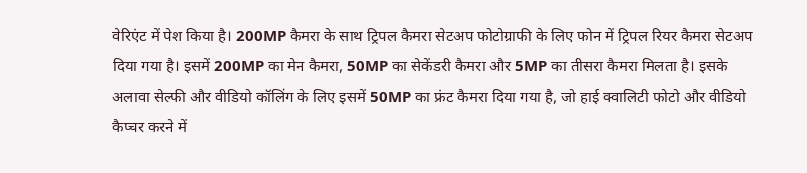वेरिएंट में पेश किया है। 200MP कैमरा के साथ ट्रिपल कैमरा सेटअप फोटोग्राफी के लिए फोन में ट्रिपल रियर कैमरा सेटअप दिया गया है। इसमें 200MP का मेन कैमरा, 50MP का सेकेंडरी कैमरा और 5MP का तीसरा कैमरा मिलता है। इसके अलावा सेल्फी और वीडियो कॉलिंग के लिए इसमें 50MP का फ्रंट कैमरा दिया गया है, जो हाई क्वालिटी फोटो और वीडियो कैप्चर करने में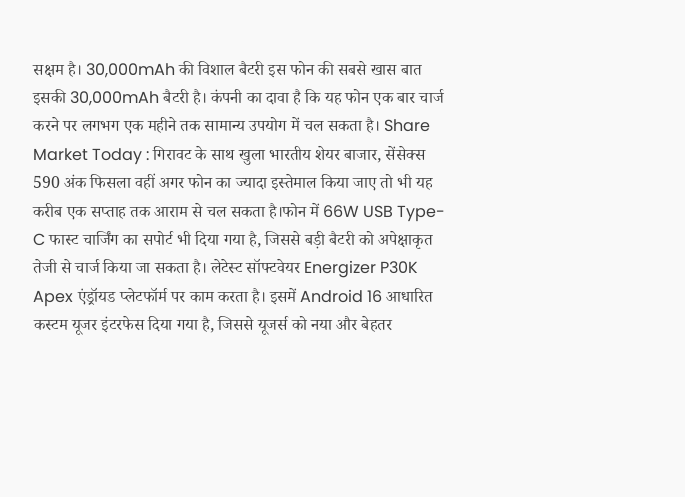सक्षम है। 30,000mAh की विशाल बैटरी इस फोन की सबसे खास बात इसकी 30,000mAh बैटरी है। कंपनी का दावा है कि यह फोन एक बार चार्ज करने पर लगभग एक महीने तक सामान्य उपयोग में चल सकता है। Share Market Today : गिरावट के साथ खुला भारतीय शेयर बाजार, सेंसेक्स 590 अंक फिसला वहीं अगर फोन का ज्यादा इस्तेमाल किया जाए तो भी यह करीब एक सप्ताह तक आराम से चल सकता है।फोन में 66W USB Type-C फास्ट चार्जिंग का सपोर्ट भी दिया गया है, जिससे बड़ी बैटरी को अपेक्षाकृत तेजी से चार्ज किया जा सकता है। लेटेस्ट सॉफ्टवेयर Energizer P30K Apex एंड्रॉयड प्लेटफॉर्म पर काम करता है। इसमें Android 16 आधारित कस्टम यूजर इंटरफेस दिया गया है, जिससे यूजर्स को नया और बेहतर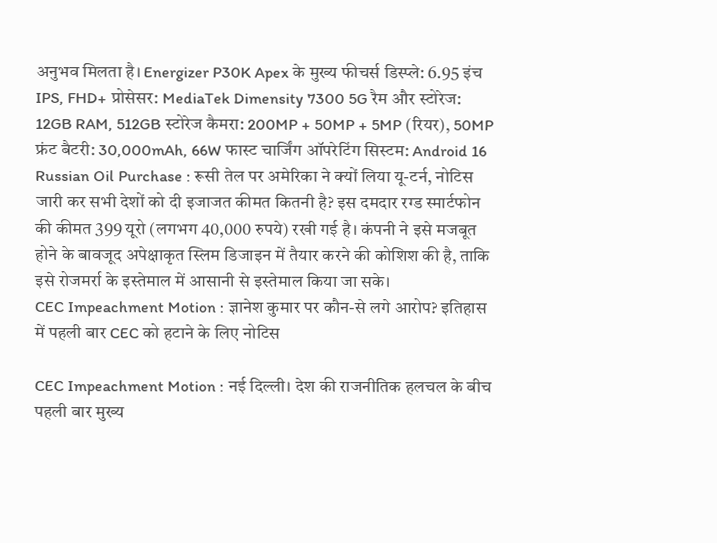अनुभव मिलता है। Energizer P30K Apex के मुख्य फीचर्स डिस्प्ले: 6.95 इंच IPS, FHD+ प्रोसेसर: MediaTek Dimensity 7300 5G रैम और स्टोरेज: 12GB RAM, 512GB स्टोरेज कैमरा: 200MP + 50MP + 5MP (रियर), 50MP फ्रंट बैटरी: 30,000mAh, 66W फास्ट चार्जिंग ऑपरेटिंग सिस्टम: Android 16 Russian Oil Purchase : रूसी तेल पर अमेरिका ने क्यों लिया यू-टर्न, नोटिस जारी कर सभी देशों को दी इजाजत कीमत कितनी है? इस दमदार रग्ड स्मार्टफोन की कीमत 399 यूरो (लगभग 40,000 रुपये) रखी गई है। कंपनी ने इसे मजबूत होने के बावजूद अपेक्षाकृत स्लिम डिजाइन में तैयार करने की कोशिश की है, ताकि इसे रोजमर्रा के इस्तेमाल में आसानी से इस्तेमाल किया जा सके।
CEC Impeachment Motion : ज्ञानेश कुमार पर कौन-से लगे आरोप? इतिहास में पहली बार CEC को हटाने के लिए नोटिस

CEC Impeachment Motion : नई दिल्ली। देश की राजनीतिक हलचल के बीच पहली बार मुख्य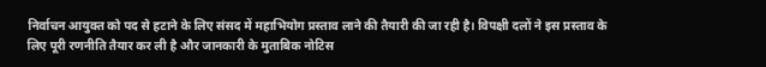निर्वाचन आयुक्त को पद से हटाने के लिए संसद में महाभियोग प्रस्ताव लाने की तैयारी की जा रही है। विपक्षी दलों ने इस प्रस्ताव के लिए पूरी रणनीति तैयार कर ली है और जानकारी के मुताबिक नोटिस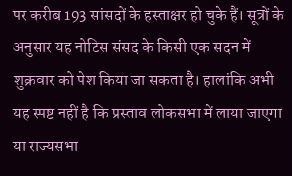पर करीब 193 सांसदों के हस्ताक्षर हो चुके हैं। सूत्रों के अनुसार यह नोटिस संसद के किसी एक सदन में शुक्रवार को पेश किया जा सकता है। हालांकि अभी यह स्पष्ट नहीं है कि प्रस्ताव लोकसभा में लाया जाएगा या राज्यसभा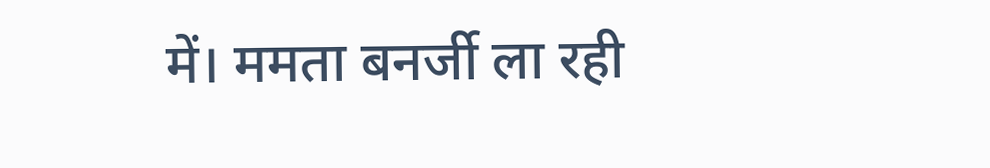में। ममता बनर्जी ला रही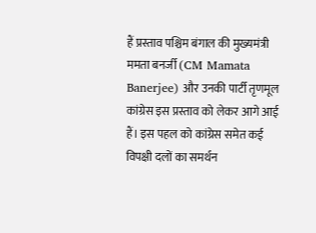हैं प्रस्ताव पश्चिम बंगाल की मुख्यमंत्री ममता बनर्जी (CM Mamata Banerjee) और उनकी पार्टी तृणमूल कांग्रेस इस प्रस्ताव को लेकर आगे आई हैं। इस पहल को कांग्रेस समेत कई विपक्षी दलों का समर्थन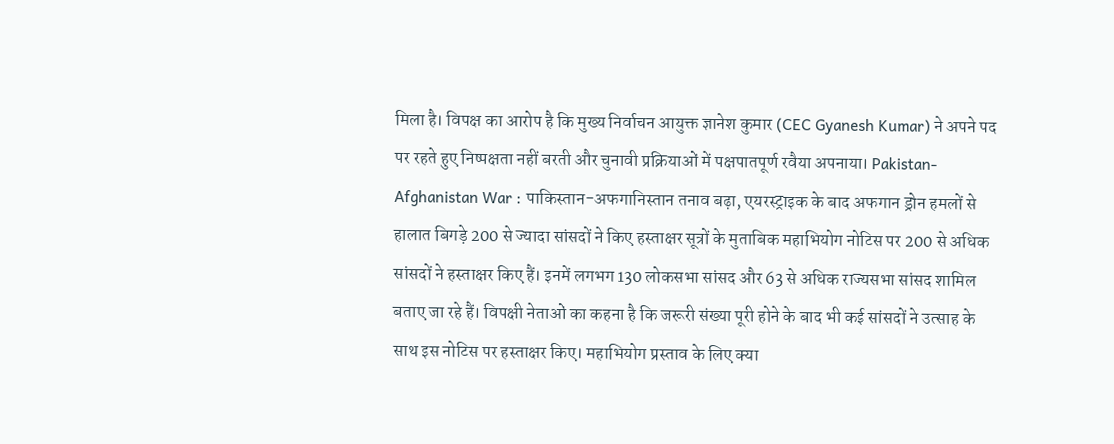मिला है। विपक्ष का आरोप है कि मुख्य निर्वाचन आयुक्त ज्ञानेश कुमार (CEC Gyanesh Kumar) ने अपने पद पर रहते हुए निष्पक्षता नहीं बरती और चुनावी प्रक्रियाओं में पक्षपातपूर्ण रवैया अपनाया। Pakistan-Afghanistan War : पाकिस्तान-अफगानिस्तान तनाव बढ़ा, एयरस्ट्राइक के बाद अफगान ड्रोन हमलों से हालात बिगड़े 200 से ज्यादा सांसदों ने किए हस्ताक्षर सूत्रों के मुताबिक महाभियोग नोटिस पर 200 से अधिक सांसदों ने हस्ताक्षर किए हैं। इनमें लगभग 130 लोकसभा सांसद और 63 से अधिक राज्यसभा सांसद शामिल बताए जा रहे हैं। विपक्षी नेताओं का कहना है कि जरूरी संख्या पूरी होने के बाद भी कई सांसदों ने उत्साह के साथ इस नोटिस पर हस्ताक्षर किए। महाभियोग प्रस्ताव के लिए क्या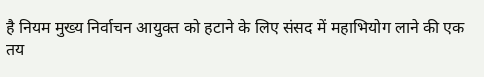है नियम मुख्य निर्वाचन आयुक्त को हटाने के लिए संसद में महाभियोग लाने की एक तय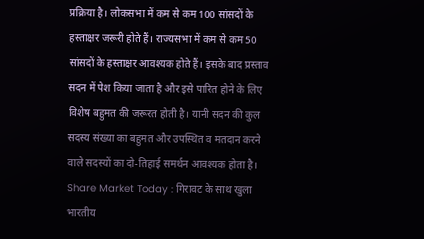प्रक्रिया है। लोकसभा में कम से कम 100 सांसदों के हस्ताक्षर जरूरी होते हैं। राज्यसभा में कम से कम 50 सांसदों के हस्ताक्षर आवश्यक होते हैं। इसके बाद प्रस्ताव सदन में पेश किया जाता है और इसे पारित होने के लिए विशेष बहुमत की जरूरत होती है। यानी सदन की कुल सदस्य संख्या का बहुमत और उपस्थित व मतदान करने वाले सदस्यों का दो-तिहाई समर्थन आवश्यक होता है। Share Market Today : गिरावट के साथ खुला भारतीय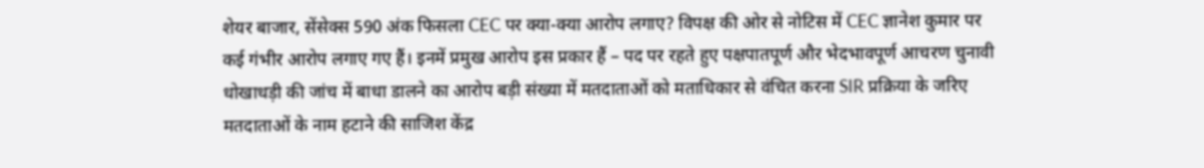शेयर बाजार, सेंसेक्स 590 अंक फिसला CEC पर क्या-क्या आरोप लगाए? विपक्ष की ओर से नोटिस में CEC ज्ञानेश कुमार पर कई गंभीर आरोप लगाए गए हैं। इनमें प्रमुख आरोप इस प्रकार हैं – पद पर रहते हुए पक्षपातपूर्ण और भेदभावपूर्ण आचरण चुनावी धोखाधड़ी की जांच में बाधा डालने का आरोप बड़ी संख्या में मतदाताओं को मताधिकार से वंचित करना SIR प्रक्रिया के जरिए मतदाताओं के नाम हटाने की साजिश केंद्र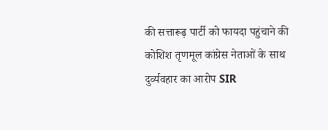की सत्तारूढ़ पार्टी को फायदा पहुंचाने की कोशिश तृणमूल कांग्रेस नेताओं के साथ दुर्व्यवहार का आरोप SIR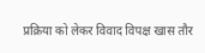प्रक्रिया को लेकर विवाद विपक्ष खास तौर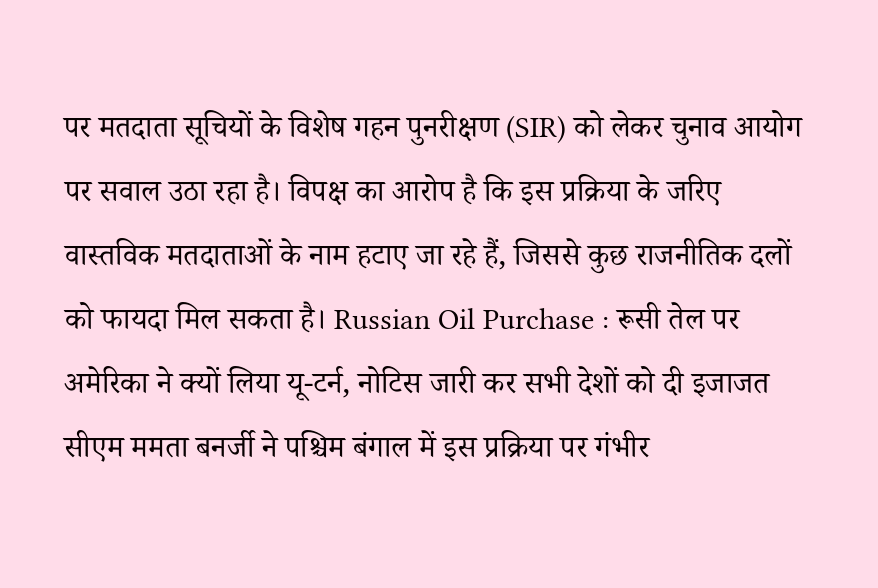पर मतदाता सूचियों के विशेष गहन पुनरीक्षण (SIR) को लेकर चुनाव आयोग पर सवाल उठा रहा है। विपक्ष का आरोप है कि इस प्रक्रिया के जरिए वास्तविक मतदाताओं के नाम हटाए जा रहे हैं, जिससे कुछ राजनीतिक दलों को फायदा मिल सकता है। Russian Oil Purchase : रूसी तेल पर अमेरिका ने क्यों लिया यू-टर्न, नोटिस जारी कर सभी देशों को दी इजाजत सीएम ममता बनर्जी ने पश्चिम बंगाल में इस प्रक्रिया पर गंभीर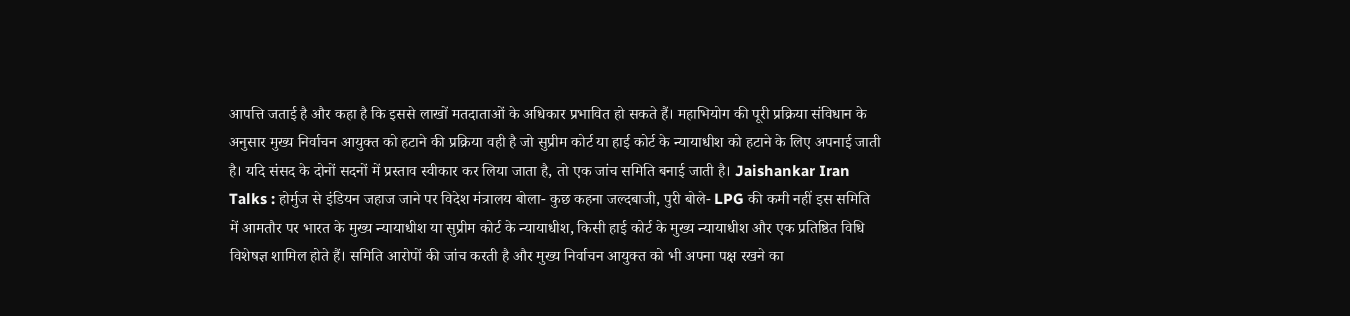आपत्ति जताई है और कहा है कि इससे लाखों मतदाताओं के अधिकार प्रभावित हो सकते हैं। महाभियोग की पूरी प्रक्रिया संविधान के अनुसार मुख्य निर्वाचन आयुक्त को हटाने की प्रक्रिया वही है जो सुप्रीम कोर्ट या हाई कोर्ट के न्यायाधीश को हटाने के लिए अपनाई जाती है। यदि संसद के दोनों सदनों में प्रस्ताव स्वीकार कर लिया जाता है, तो एक जांच समिति बनाई जाती है। Jaishankar Iran Talks : होर्मुज से इंडियन जहाज जाने पर विदेश मंत्रालय बोला- कुछ कहना जल्दबाजी, पुरी बोले- LPG की कमी नहीं इस समिति में आमतौर पर भारत के मुख्य न्यायाधीश या सुप्रीम कोर्ट के न्यायाधीश, किसी हाई कोर्ट के मुख्य न्यायाधीश और एक प्रतिष्ठित विधि विशेषज्ञ शामिल होते हैं। समिति आरोपों की जांच करती है और मुख्य निर्वाचन आयुक्त को भी अपना पक्ष रखने का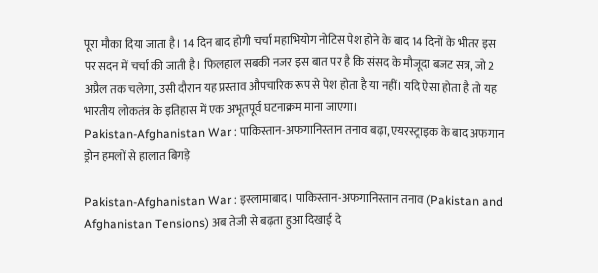पूरा मौका दिया जाता है। 14 दिन बाद होगी चर्चा महाभियोग नोटिस पेश होने के बाद 14 दिनों के भीतर इस पर सदन में चर्चा की जाती है। फिलहाल सबकी नजर इस बात पर है कि संसद के मौजूदा बजट सत्र, जो 2 अप्रैल तक चलेगा, उसी दौरान यह प्रस्ताव औपचारिक रूप से पेश होता है या नहीं। यदि ऐसा होता है तो यह भारतीय लोकतंत्र के इतिहास में एक अभूतपूर्व घटनाक्रम माना जाएगा।
Pakistan-Afghanistan War : पाकिस्तान-अफगानिस्तान तनाव बढ़ा, एयरस्ट्राइक के बाद अफगान ड्रोन हमलों से हालात बिगड़े

Pakistan-Afghanistan War : इस्लामाबाद। पाकिस्तान-अफगानिस्तान तनाव (Pakistan and Afghanistan Tensions) अब तेजी से बढ़ता हुआ दिखाई दे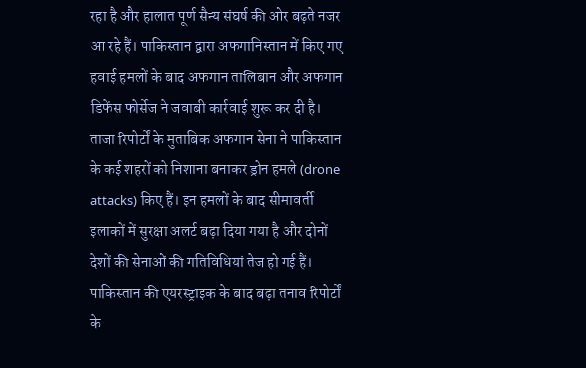रहा है और हालात पूर्ण सैन्य संघर्ष की ओर बढ़ते नजर आ रहे हैं। पाकिस्तान द्वारा अफगानिस्तान में किए गए हवाई हमलों के बाद अफगान तालिबान और अफगान डिफेंस फोर्सेज ने जवाबी कार्रवाई शुरू कर दी है। ताजा रिपोर्टों के मुताबिक अफगान सेना ने पाकिस्तान के कई शहरों को निशाना बनाकर ड्रोन हमले (drone attacks) किए हैं। इन हमलों के बाद सीमावर्ती इलाकों में सुरक्षा अलर्ट बढ़ा दिया गया है और दोनों देशों की सेनाओं की गतिविधियां तेज हो गई हैं। पाकिस्तान की एयरस्ट्राइक के बाद बढ़ा तनाव रिपोर्टों के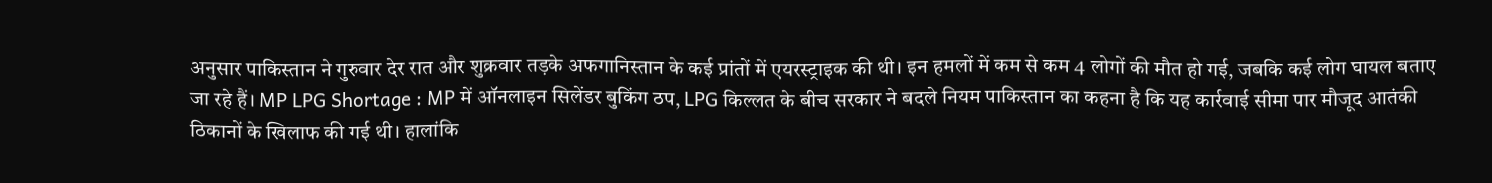अनुसार पाकिस्तान ने गुरुवार देर रात और शुक्रवार तड़के अफगानिस्तान के कई प्रांतों में एयरस्ट्राइक की थी। इन हमलों में कम से कम 4 लोगों की मौत हो गई, जबकि कई लोग घायल बताए जा रहे हैं। MP LPG Shortage : MP में ऑनलाइन सिलेंडर बुकिंग ठप, LPG किल्लत के बीच सरकार ने बदले नियम पाकिस्तान का कहना है कि यह कार्रवाई सीमा पार मौजूद आतंकी ठिकानों के खिलाफ की गई थी। हालांकि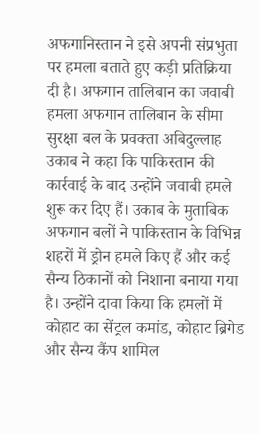अफगानिस्तान ने इसे अपनी संप्रभुता पर हमला बताते हुए कड़ी प्रतिक्रिया दी है। अफगान तालिबान का जवाबी हमला अफगान तालिबान के सीमा सुरक्षा बल के प्रवक्ता अबिदुल्लाह उकाब ने कहा कि पाकिस्तान की कार्रवाई के बाद उन्होंने जवाबी हमले शुरू कर दिए हैं। उकाब के मुताबिक अफगान बलों ने पाकिस्तान के विभिन्न शहरों में ड्रोन हमले किए हैं और कई सैन्य ठिकानों को निशाना बनाया गया है। उन्होंने दावा किया कि हमलों में कोहाट का सेंट्रल कमांड, कोहाट ब्रिगेड और सैन्य कैंप शामिल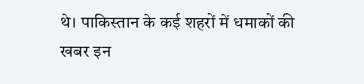थे। पाकिस्तान के कई शहरों में धमाकों की खबर इन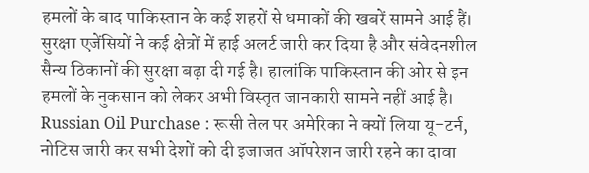हमलों के बाद पाकिस्तान के कई शहरों से धमाकों की खबरें सामने आई हैं। सुरक्षा एजेंसियों ने कई क्षेत्रों में हाई अलर्ट जारी कर दिया है और संवेदनशील सैन्य ठिकानों की सुरक्षा बढ़ा दी गई है। हालांकि पाकिस्तान की ओर से इन हमलों के नुकसान को लेकर अभी विस्तृत जानकारी सामने नहीं आई है। Russian Oil Purchase : रूसी तेल पर अमेरिका ने क्यों लिया यू-टर्न, नोटिस जारी कर सभी देशों को दी इजाजत ऑपरेशन जारी रहने का दावा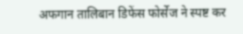अफगान तालिबान डिफेंस फोर्सेज ने स्पष्ट कर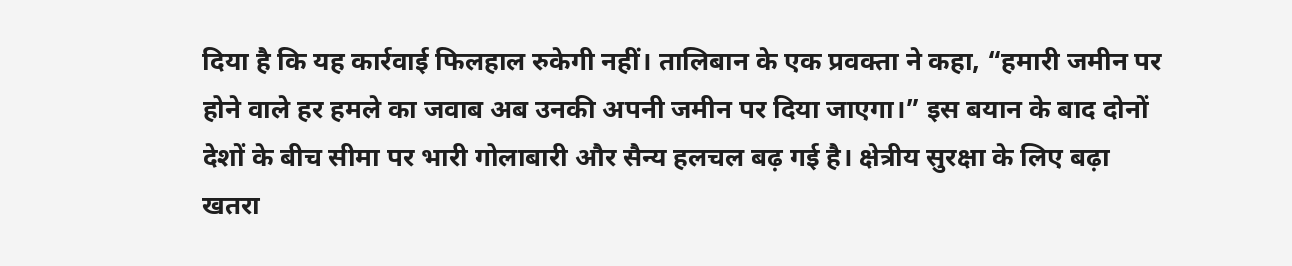दिया है कि यह कार्रवाई फिलहाल रुकेगी नहीं। तालिबान के एक प्रवक्ता ने कहा, “हमारी जमीन पर होने वाले हर हमले का जवाब अब उनकी अपनी जमीन पर दिया जाएगा।” इस बयान के बाद दोनों देशों के बीच सीमा पर भारी गोलाबारी और सैन्य हलचल बढ़ गई है। क्षेत्रीय सुरक्षा के लिए बढ़ा खतरा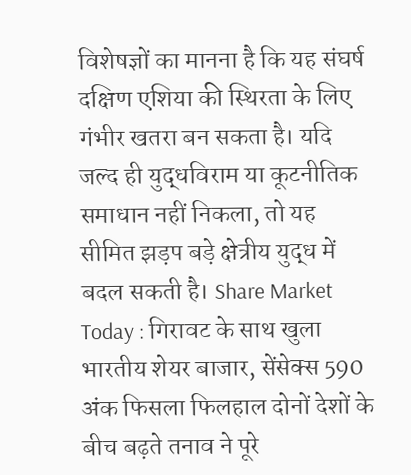विशेषज्ञों का मानना है कि यह संघर्ष दक्षिण एशिया की स्थिरता के लिए गंभीर खतरा बन सकता है। यदि जल्द ही युद्धविराम या कूटनीतिक समाधान नहीं निकला, तो यह सीमित झड़प बड़े क्षेत्रीय युद्ध में बदल सकती है। Share Market Today : गिरावट के साथ खुला भारतीय शेयर बाजार, सेंसेक्स 590 अंक फिसला फिलहाल दोनों देशों के बीच बढ़ते तनाव ने पूरे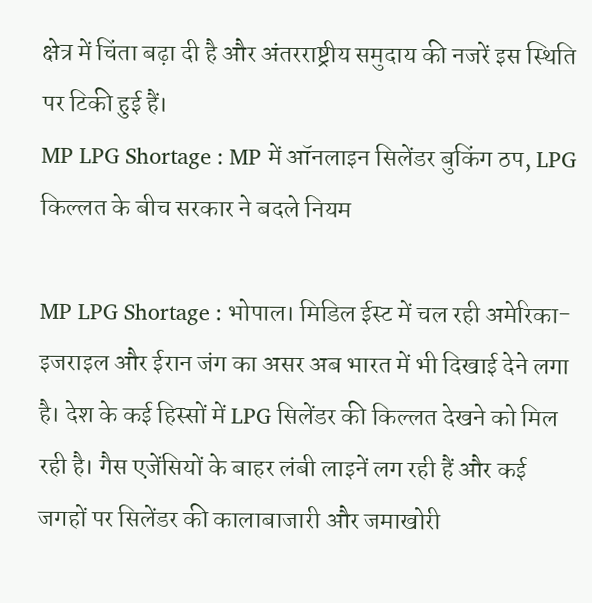क्षेत्र में चिंता बढ़ा दी है और अंतरराष्ट्रीय समुदाय की नजरें इस स्थिति पर टिकी हुई हैं।
MP LPG Shortage : MP में ऑनलाइन सिलेंडर बुकिंग ठप, LPG किल्लत के बीच सरकार ने बदले नियम

MP LPG Shortage : भोपाल। मिडिल ईस्ट में चल रही अमेरिका-इजराइल और ईरान जंग का असर अब भारत में भी दिखाई देने लगा है। देश के कई हिस्सों में LPG सिलेंडर की किल्लत देखने को मिल रही है। गैस एजेंसियों के बाहर लंबी लाइनें लग रही हैं और कई जगहों पर सिलेंडर की कालाबाजारी और जमाखोरी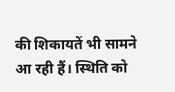की शिकायतें भी सामने आ रही हैं। स्थिति को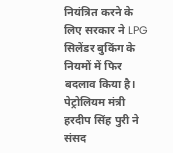नियंत्रित करने के लिए सरकार ने LPG सिलेंडर बुकिंग के नियमों में फिर बदलाव किया है। पेट्रोलियम मंत्री हरदीप सिंह पुरी ने संसद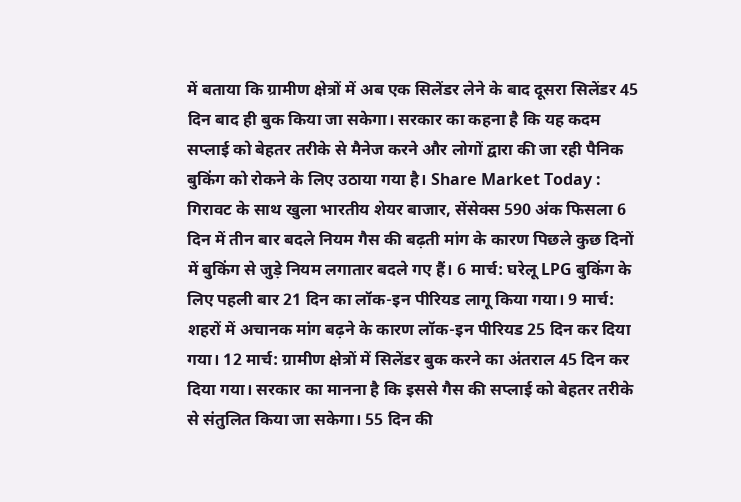में बताया कि ग्रामीण क्षेत्रों में अब एक सिलेंडर लेने के बाद दूसरा सिलेंडर 45 दिन बाद ही बुक किया जा सकेगा। सरकार का कहना है कि यह कदम सप्लाई को बेहतर तरीके से मैनेज करने और लोगों द्वारा की जा रही पैनिक बुकिंग को रोकने के लिए उठाया गया है। Share Market Today : गिरावट के साथ खुला भारतीय शेयर बाजार, सेंसेक्स 590 अंक फिसला 6 दिन में तीन बार बदले नियम गैस की बढ़ती मांग के कारण पिछले कुछ दिनों में बुकिंग से जुड़े नियम लगातार बदले गए हैं। 6 मार्च: घरेलू LPG बुकिंग के लिए पहली बार 21 दिन का लॉक-इन पीरियड लागू किया गया। 9 मार्च: शहरों में अचानक मांग बढ़ने के कारण लॉक-इन पीरियड 25 दिन कर दिया गया। 12 मार्च: ग्रामीण क्षेत्रों में सिलेंडर बुक करने का अंतराल 45 दिन कर दिया गया। सरकार का मानना है कि इससे गैस की सप्लाई को बेहतर तरीके से संतुलित किया जा सकेगा। 55 दिन की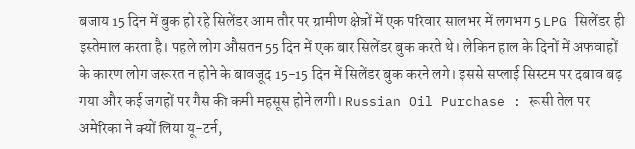बजाय 15 दिन में बुक हो रहे सिलेंडर आम तौर पर ग्रामीण क्षेत्रों में एक परिवार सालभर में लगभग 5 LPG सिलेंडर ही इस्तेमाल करता है। पहले लोग औसतन 55 दिन में एक बार सिलेंडर बुक करते थे। लेकिन हाल के दिनों में अफवाहों के कारण लोग जरूरत न होने के बावजूद 15-15 दिन में सिलेंडर बुक करने लगे। इससे सप्लाई सिस्टम पर दबाव बढ़ गया और कई जगहों पर गैस की कमी महसूस होने लगी। Russian Oil Purchase : रूसी तेल पर अमेरिका ने क्यों लिया यू-टर्न,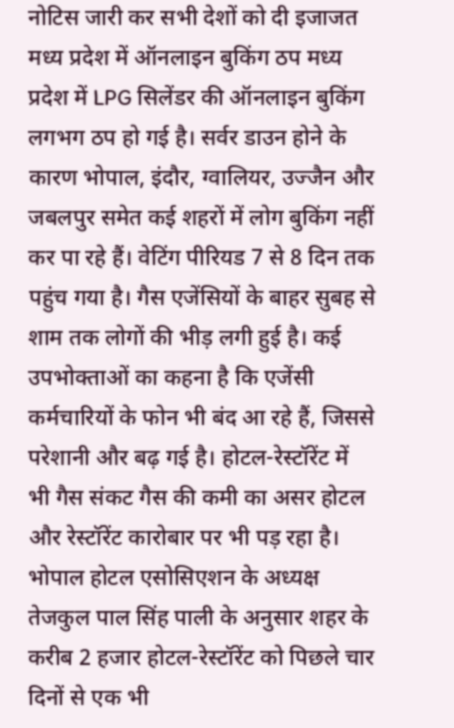नोटिस जारी कर सभी देशों को दी इजाजत मध्य प्रदेश में ऑनलाइन बुकिंग ठप मध्य प्रदेश में LPG सिलेंडर की ऑनलाइन बुकिंग लगभग ठप हो गई है। सर्वर डाउन होने के कारण भोपाल, इंदौर, ग्वालियर, उज्जैन और जबलपुर समेत कई शहरों में लोग बुकिंग नहीं कर पा रहे हैं। वेटिंग पीरियड 7 से 8 दिन तक पहुंच गया है। गैस एजेंसियों के बाहर सुबह से शाम तक लोगों की भीड़ लगी हुई है। कई उपभोक्ताओं का कहना है कि एजेंसी कर्मचारियों के फोन भी बंद आ रहे हैं, जिससे परेशानी और बढ़ गई है। होटल-रेस्टॉरेंट में भी गैस संकट गैस की कमी का असर होटल और रेस्टॉरेंट कारोबार पर भी पड़ रहा है। भोपाल होटल एसोसिएशन के अध्यक्ष तेजकुल पाल सिंह पाली के अनुसार शहर के करीब 2 हजार होटल-रेस्टॉरेंट को पिछले चार दिनों से एक भी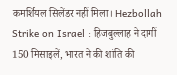कमर्शियल सिलेंडर नहीं मिला। Hezbollah Strike on Israel : हिजबुल्लाह ने दागीं 150 मिसाइलें, भारत ने की शांति की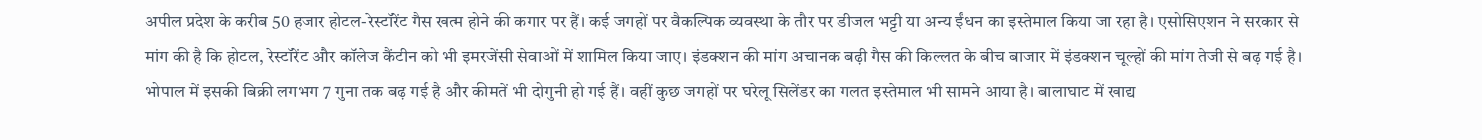अपील प्रदेश के करीब 50 हजार होटल-रेस्टॉरेंट गैस खत्म होने की कगार पर हैं। कई जगहों पर वैकल्पिक व्यवस्था के तौर पर डीजल भट्टी या अन्य ईंधन का इस्तेमाल किया जा रहा है। एसोसिएशन ने सरकार से मांग की है कि होटल, रेस्टॉरेंट और कॉलेज कैंटीन को भी इमरजेंसी सेवाओं में शामिल किया जाए। इंडक्शन की मांग अचानक बढ़ी गैस की किल्लत के बीच बाजार में इंडक्शन चूल्हों की मांग तेजी से बढ़ गई है। भोपाल में इसकी बिक्री लगभग 7 गुना तक बढ़ गई है और कीमतें भी दोगुनी हो गई हैं। वहीं कुछ जगहों पर घरेलू सिलेंडर का गलत इस्तेमाल भी सामने आया है। बालाघाट में खाद्य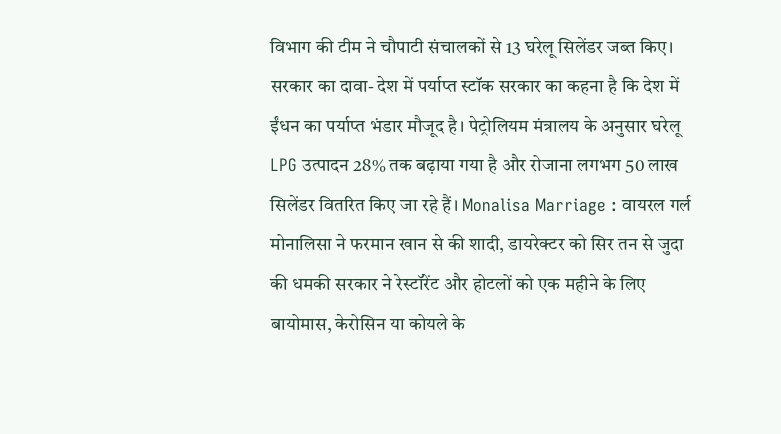विभाग की टीम ने चौपाटी संचालकों से 13 घरेलू सिलेंडर जब्त किए। सरकार का दावा- देश में पर्याप्त स्टॉक सरकार का कहना है कि देश में ईंधन का पर्याप्त भंडार मौजूद है। पेट्रोलियम मंत्रालय के अनुसार घरेलू LPG उत्पादन 28% तक बढ़ाया गया है और रोजाना लगभग 50 लाख सिलेंडर वितरित किए जा रहे हैं। Monalisa Marriage : वायरल गर्ल मोनालिसा ने फरमान खान से की शादी, डायरेक्टर को सिर तन से जुदा की धमकी सरकार ने रेस्टॉरेंट और होटलों को एक महीने के लिए बायोमास, केरोसिन या कोयले के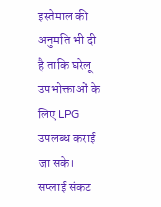इस्तेमाल की अनुमति भी दी है ताकि घरेलू उपभोक्ताओं के लिए LPG उपलब्ध कराई जा सके। सप्लाई संकट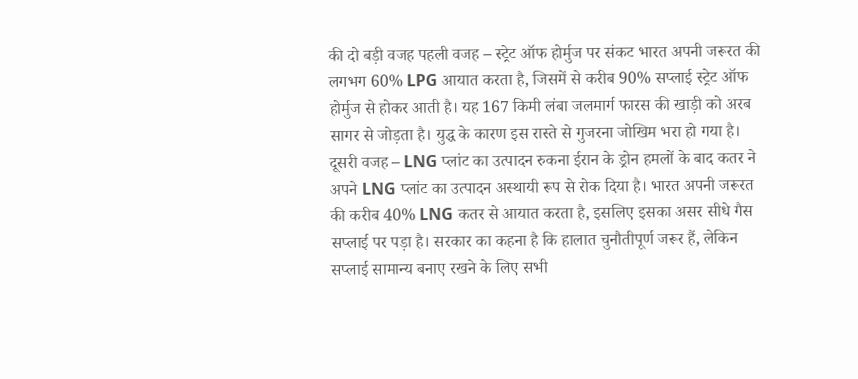की दो बड़ी वजह पहली वजह – स्ट्रेट ऑफ होर्मुज पर संकट भारत अपनी जरूरत की लगभग 60% LPG आयात करता है, जिसमें से करीब 90% सप्लाई स्ट्रेट ऑफ होर्मुज से होकर आती है। यह 167 किमी लंबा जलमार्ग फारस की खाड़ी को अरब सागर से जोड़ता है। युद्ध के कारण इस रास्ते से गुजरना जोखिम भरा हो गया है। दूसरी वजह – LNG प्लांट का उत्पादन रुकना ईरान के ड्रोन हमलों के बाद कतर ने अपने LNG प्लांट का उत्पादन अस्थायी रूप से रोक दिया है। भारत अपनी जरूरत की करीब 40% LNG कतर से आयात करता है, इसलिए इसका असर सीधे गैस सप्लाई पर पड़ा है। सरकार का कहना है कि हालात चुनौतीपूर्ण जरूर हैं, लेकिन सप्लाई सामान्य बनाए रखने के लिए सभी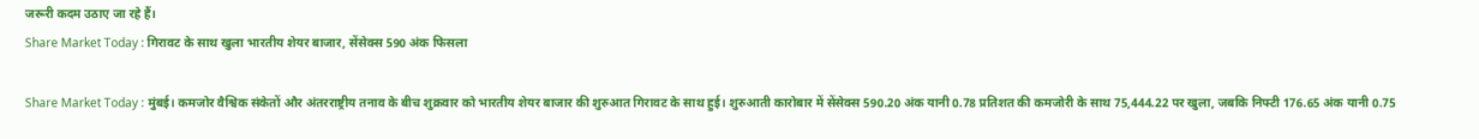जरूरी कदम उठाए जा रहे हैं।
Share Market Today : गिरावट के साथ खुला भारतीय शेयर बाजार, सेंसेक्स 590 अंक फिसला

Share Market Today : मुंबई। कमजोर वैश्विक संकेतों और अंतरराष्ट्रीय तनाव के बीच शुक्रवार को भारतीय शेयर बाजार की शुरुआत गिरावट के साथ हुई। शुरुआती कारोबार में सेंसेक्स 590.20 अंक यानी 0.78 प्रतिशत की कमजोरी के साथ 75,444.22 पर खुला, जबकि निफ्टी 176.65 अंक यानी 0.75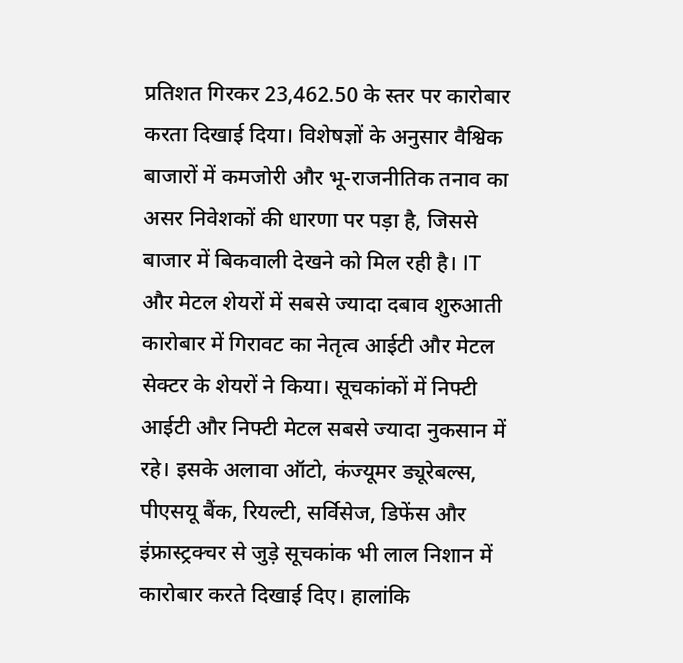प्रतिशत गिरकर 23,462.50 के स्तर पर कारोबार करता दिखाई दिया। विशेषज्ञों के अनुसार वैश्विक बाजारों में कमजोरी और भू-राजनीतिक तनाव का असर निवेशकों की धारणा पर पड़ा है, जिससे बाजार में बिकवाली देखने को मिल रही है। IT और मेटल शेयरों में सबसे ज्यादा दबाव शुरुआती कारोबार में गिरावट का नेतृत्व आईटी और मेटल सेक्टर के शेयरों ने किया। सूचकांकों में निफ्टी आईटी और निफ्टी मेटल सबसे ज्यादा नुकसान में रहे। इसके अलावा ऑटो, कंज्यूमर ड्यूरेबल्स, पीएसयू बैंक, रियल्टी, सर्विसेज, डिफेंस और इंफ्रास्ट्रक्चर से जुड़े सूचकांक भी लाल निशान में कारोबार करते दिखाई दिए। हालांकि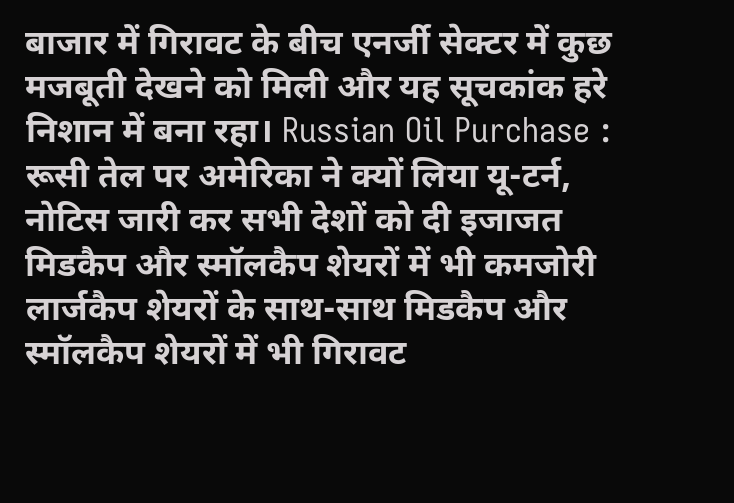बाजार में गिरावट के बीच एनर्जी सेक्टर में कुछ मजबूती देखने को मिली और यह सूचकांक हरे निशान में बना रहा। Russian Oil Purchase : रूसी तेल पर अमेरिका ने क्यों लिया यू-टर्न, नोटिस जारी कर सभी देशों को दी इजाजत मिडकैप और स्मॉलकैप शेयरों में भी कमजोरी लार्जकैप शेयरों के साथ-साथ मिडकैप और स्मॉलकैप शेयरों में भी गिरावट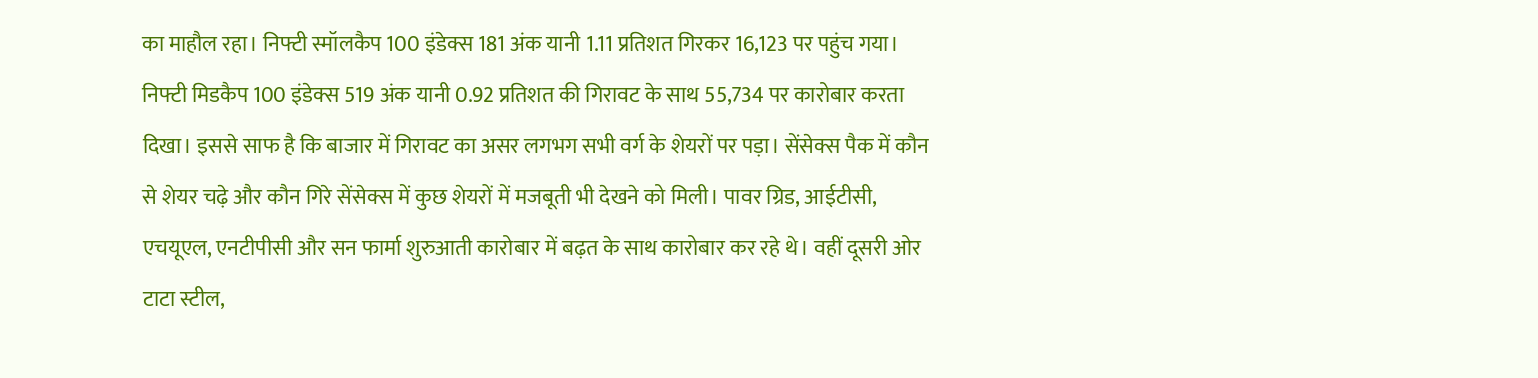का माहौल रहा। निफ्टी स्मॉलकैप 100 इंडेक्स 181 अंक यानी 1.11 प्रतिशत गिरकर 16,123 पर पहुंच गया। निफ्टी मिडकैप 100 इंडेक्स 519 अंक यानी 0.92 प्रतिशत की गिरावट के साथ 55,734 पर कारोबार करता दिखा। इससे साफ है कि बाजार में गिरावट का असर लगभग सभी वर्ग के शेयरों पर पड़ा। सेंसेक्स पैक में कौन से शेयर चढ़े और कौन गिरे सेंसेक्स में कुछ शेयरों में मजबूती भी देखने को मिली। पावर ग्रिड, आईटीसी, एचयूएल, एनटीपीसी और सन फार्मा शुरुआती कारोबार में बढ़त के साथ कारोबार कर रहे थे। वहीं दूसरी ओर टाटा स्टील,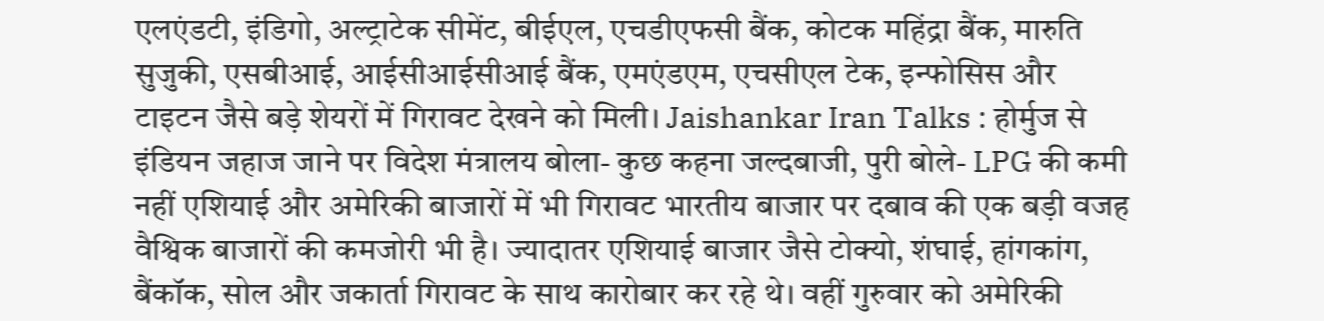एलएंडटी, इंडिगो, अल्ट्राटेक सीमेंट, बीईएल, एचडीएफसी बैंक, कोटक महिंद्रा बैंक, मारुति सुजुकी, एसबीआई, आईसीआईसीआई बैंक, एमएंडएम, एचसीएल टेक, इन्फोसिस और टाइटन जैसे बड़े शेयरों में गिरावट देखने को मिली। Jaishankar Iran Talks : होर्मुज से इंडियन जहाज जाने पर विदेश मंत्रालय बोला- कुछ कहना जल्दबाजी, पुरी बोले- LPG की कमी नहीं एशियाई और अमेरिकी बाजारों में भी गिरावट भारतीय बाजार पर दबाव की एक बड़ी वजह वैश्विक बाजारों की कमजोरी भी है। ज्यादातर एशियाई बाजार जैसे टोक्यो, शंघाई, हांगकांग, बैंकॉक, सोल और जकार्ता गिरावट के साथ कारोबार कर रहे थे। वहीं गुरुवार को अमेरिकी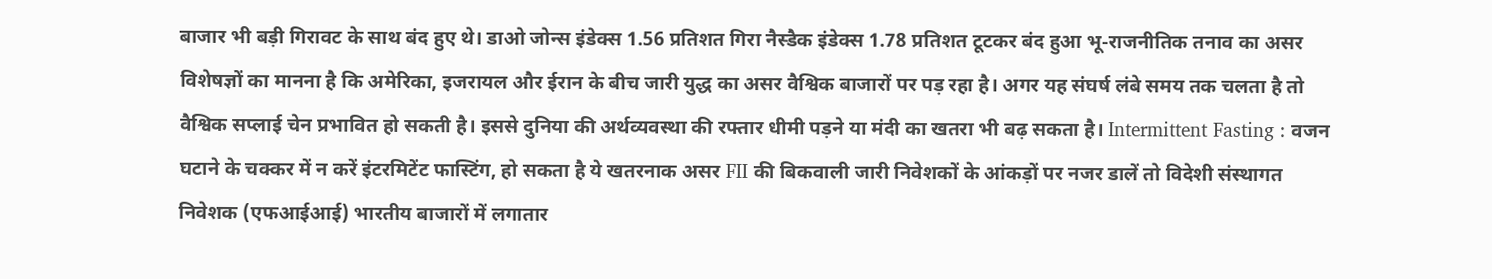बाजार भी बड़ी गिरावट के साथ बंद हुए थे। डाओ जोन्स इंडेक्स 1.56 प्रतिशत गिरा नैस्डैक इंडेक्स 1.78 प्रतिशत टूटकर बंद हुआ भू-राजनीतिक तनाव का असर विशेषज्ञों का मानना है कि अमेरिका, इजरायल और ईरान के बीच जारी युद्ध का असर वैश्विक बाजारों पर पड़ रहा है। अगर यह संघर्ष लंबे समय तक चलता है तो वैश्विक सप्लाई चेन प्रभावित हो सकती है। इससे दुनिया की अर्थव्यवस्था की रफ्तार धीमी पड़ने या मंदी का खतरा भी बढ़ सकता है। Intermittent Fasting : वजन घटाने के चक्कर में न करें इंटरमिटेंट फास्टिंग, हो सकता है ये खतरनाक असर FII की बिकवाली जारी निवेशकों के आंकड़ों पर नजर डालें तो विदेशी संस्थागत निवेशक (एफआईआई) भारतीय बाजारों में लगातार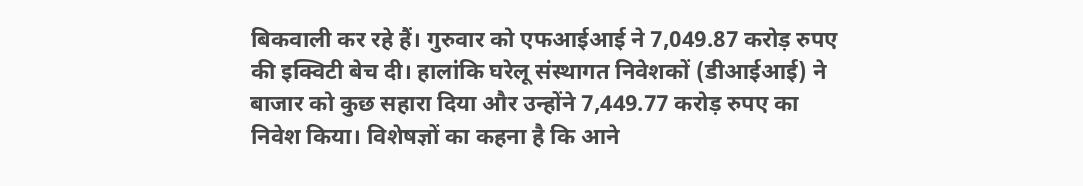बिकवाली कर रहे हैं। गुरुवार को एफआईआई ने 7,049.87 करोड़ रुपए की इक्विटी बेच दी। हालांकि घरेलू संस्थागत निवेशकों (डीआईआई) ने बाजार को कुछ सहारा दिया और उन्होंने 7,449.77 करोड़ रुपए का निवेश किया। विशेषज्ञों का कहना है कि आने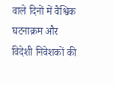वाले दिनों में वैश्विक घटनाक्रम और विदेशी निवेशकों की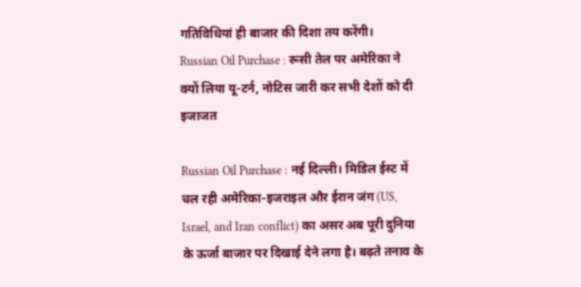गतिविधियां ही बाजार की दिशा तय करेंगी।
Russian Oil Purchase : रूसी तेल पर अमेरिका ने क्यों लिया यू-टर्न, नोटिस जारी कर सभी देशों को दी इजाजत

Russian Oil Purchase : नई दिल्ली। मिडिल ईस्ट में चल रही अमेरिका-इजराइल और ईरान जंग (US, Israel, and Iran conflict) का असर अब पूरी दुनिया के ऊर्जा बाजार पर दिखाई देने लगा है। बढ़ते तनाव के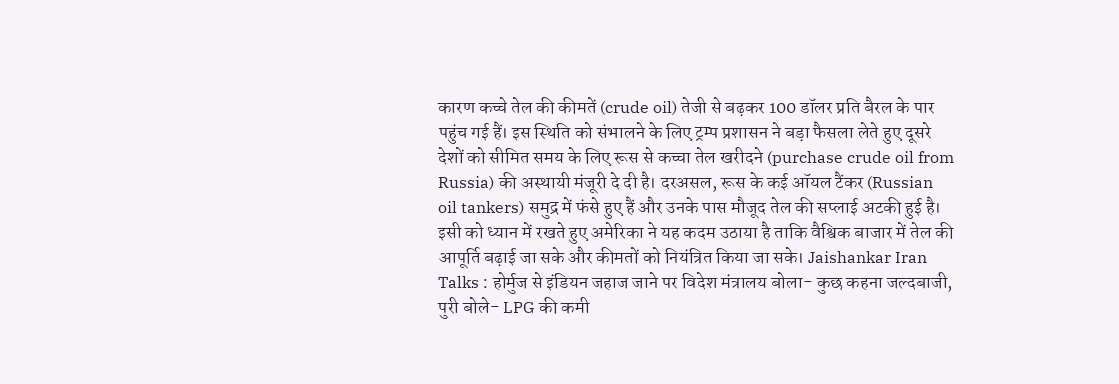कारण कच्चे तेल की कीमतें (crude oil) तेजी से बढ़कर 100 डॉलर प्रति बैरल के पार पहुंच गई हैं। इस स्थिति को संभालने के लिए ट्रम्प प्रशासन ने बड़ा फैसला लेते हुए दूसरे देशों को सीमित समय के लिए रूस से कच्चा तेल खरीदने (purchase crude oil from Russia) की अस्थायी मंजूरी दे दी है। दरअसल, रूस के कई ऑयल टैंकर (Russian oil tankers) समुद्र में फंसे हुए हैं और उनके पास मौजूद तेल की सप्लाई अटकी हुई है। इसी को ध्यान में रखते हुए अमेरिका ने यह कदम उठाया है ताकि वैश्विक बाजार में तेल की आपूर्ति बढ़ाई जा सके और कीमतों को नियंत्रित किया जा सके। Jaishankar Iran Talks : होर्मुज से इंडियन जहाज जाने पर विदेश मंत्रालय बोला- कुछ कहना जल्दबाजी, पुरी बोले- LPG की कमी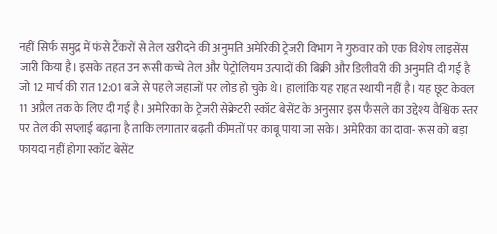नहीं सिर्फ समुद्र में फंसे टैंकरों से तेल खरीदने की अनुमति अमेरिकी ट्रेजरी विभाग ने गुरुवार को एक विशेष लाइसेंस जारी किया है। इसके तहत उन रूसी कच्चे तेल और पेट्रोलियम उत्पादों की बिक्री और डिलीवरी की अनुमति दी गई है जो 12 मार्च की रात 12:01 बजे से पहले जहाजों पर लोड हो चुके थे। हालांकि यह राहत स्थायी नहीं है। यह छूट केवल 11 अप्रैल तक के लिए दी गई है। अमेरिका के ट्रेजरी सेक्रेटरी स्कॉट बेसेंट के अनुसार इस फैसले का उद्देश्य वैश्विक स्तर पर तेल की सप्लाई बढ़ाना है ताकि लगातार बढ़ती कीमतों पर काबू पाया जा सके। अमेरिका का दावा- रूस को बड़ा फायदा नहीं होगा स्कॉट बेसेंट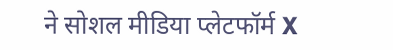ने सोशल मीडिया प्लेटफॉर्म X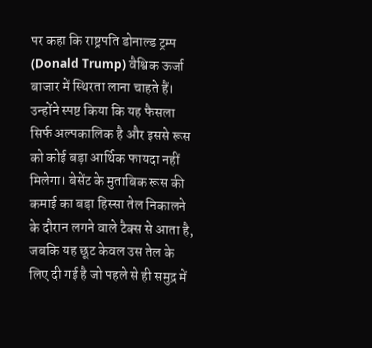पर कहा कि राष्ट्रपति डोनाल्ड ट्रम्प (Donald Trump) वैश्विक ऊर्जा बाजार में स्थिरता लाना चाहते हैं। उन्होंने स्पष्ट किया कि यह फैसला सिर्फ अल्पकालिक है और इससे रूस को कोई बड़ा आर्थिक फायदा नहीं मिलेगा। बेसेंट के मुताबिक रूस की कमाई का बड़ा हिस्सा तेल निकालने के दौरान लगने वाले टैक्स से आता है, जबकि यह छूट केवल उस तेल के लिए दी गई है जो पहले से ही समुद्र में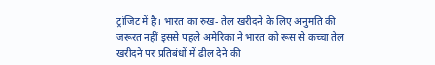ट्रांजिट में है। भारत का रुख- तेल खरीदने के लिए अनुमति की जरूरत नहीं इससे पहले अमेरिका ने भारत को रूस से कच्चा तेल खरीदने पर प्रतिबंधों में ढील देने की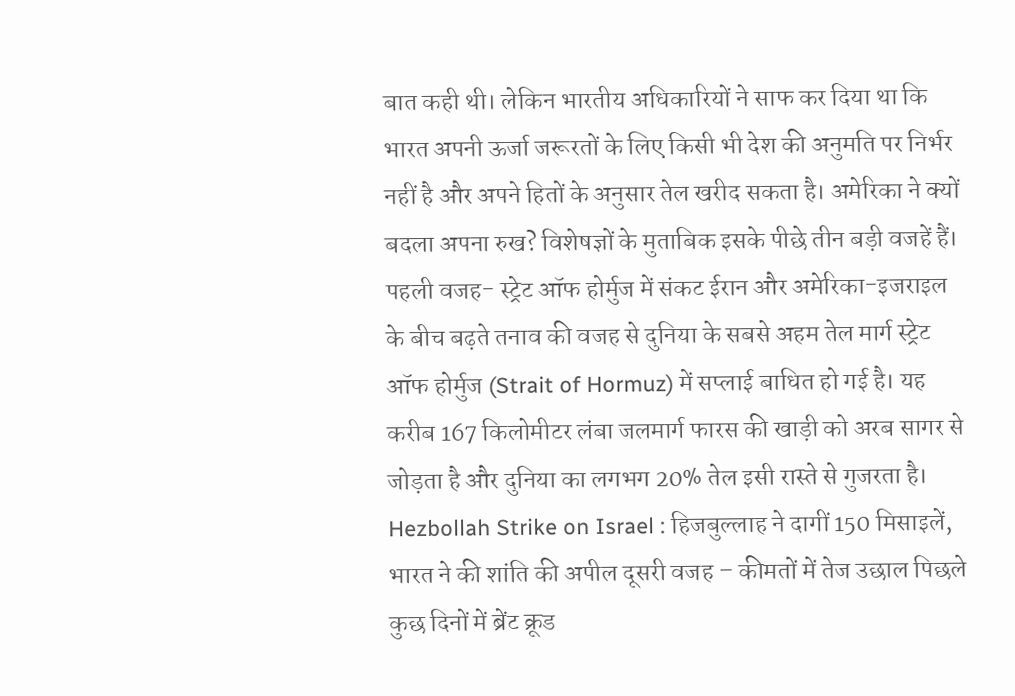बात कही थी। लेकिन भारतीय अधिकारियों ने साफ कर दिया था कि भारत अपनी ऊर्जा जरूरतों के लिए किसी भी देश की अनुमति पर निर्भर नहीं है और अपने हितों के अनुसार तेल खरीद सकता है। अमेरिका ने क्यों बदला अपना रुख? विशेषज्ञों के मुताबिक इसके पीछे तीन बड़ी वजहें हैं। पहली वजह- स्ट्रेट ऑफ होर्मुज में संकट ईरान और अमेरिका-इजराइल के बीच बढ़ते तनाव की वजह से दुनिया के सबसे अहम तेल मार्ग स्ट्रेट ऑफ होर्मुज (Strait of Hormuz) में सप्लाई बाधित हो गई है। यह करीब 167 किलोमीटर लंबा जलमार्ग फारस की खाड़ी को अरब सागर से जोड़ता है और दुनिया का लगभग 20% तेल इसी रास्ते से गुजरता है। Hezbollah Strike on Israel : हिजबुल्लाह ने दागीं 150 मिसाइलें, भारत ने की शांति की अपील दूसरी वजह – कीमतों में तेज उछाल पिछले कुछ दिनों में ब्रेंट क्रूड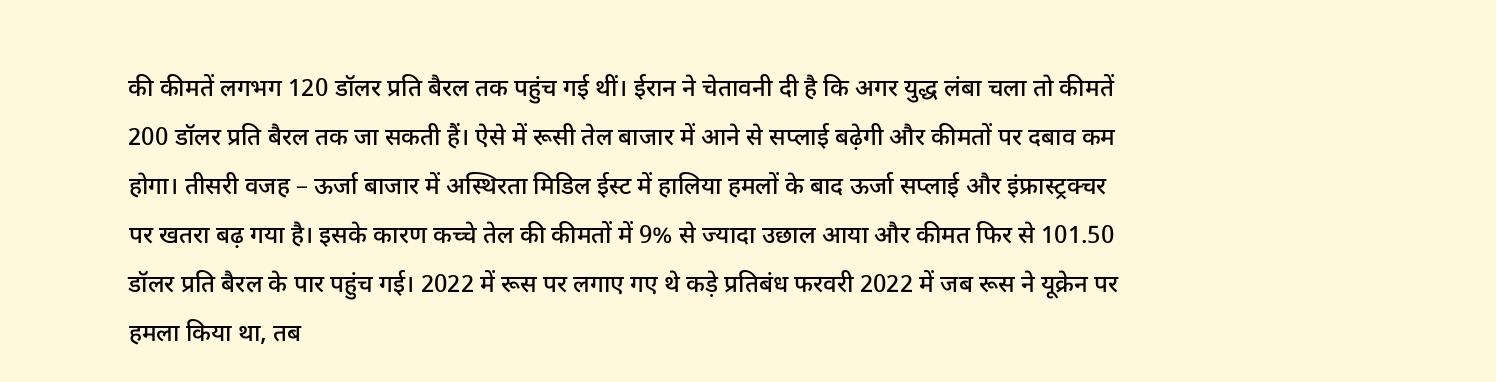की कीमतें लगभग 120 डॉलर प्रति बैरल तक पहुंच गई थीं। ईरान ने चेतावनी दी है कि अगर युद्ध लंबा चला तो कीमतें 200 डॉलर प्रति बैरल तक जा सकती हैं। ऐसे में रूसी तेल बाजार में आने से सप्लाई बढ़ेगी और कीमतों पर दबाव कम होगा। तीसरी वजह – ऊर्जा बाजार में अस्थिरता मिडिल ईस्ट में हालिया हमलों के बाद ऊर्जा सप्लाई और इंफ्रास्ट्रक्चर पर खतरा बढ़ गया है। इसके कारण कच्चे तेल की कीमतों में 9% से ज्यादा उछाल आया और कीमत फिर से 101.50 डॉलर प्रति बैरल के पार पहुंच गई। 2022 में रूस पर लगाए गए थे कड़े प्रतिबंध फरवरी 2022 में जब रूस ने यूक्रेन पर हमला किया था, तब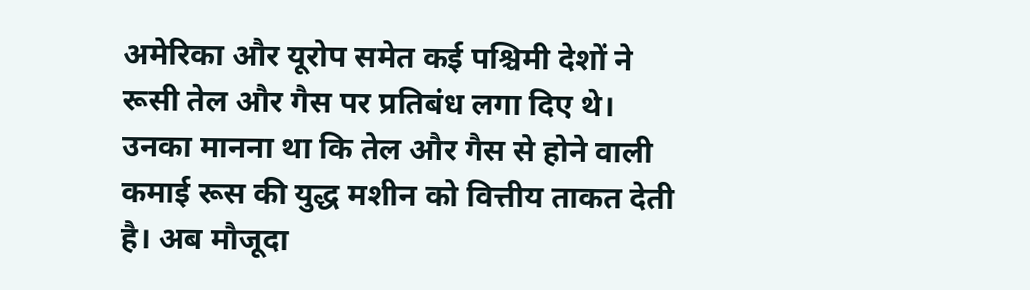अमेरिका और यूरोप समेत कई पश्चिमी देशों ने रूसी तेल और गैस पर प्रतिबंध लगा दिए थे। उनका मानना था कि तेल और गैस से होने वाली कमाई रूस की युद्ध मशीन को वित्तीय ताकत देती है। अब मौजूदा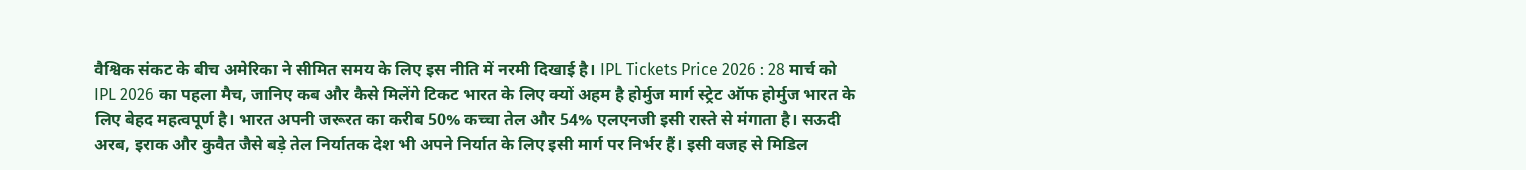वैश्विक संकट के बीच अमेरिका ने सीमित समय के लिए इस नीति में नरमी दिखाई है। IPL Tickets Price 2026 : 28 मार्च को IPL 2026 का पहला मैच, जानिए कब और कैसे मिलेंगे टिकट भारत के लिए क्यों अहम है होर्मुज मार्ग स्ट्रेट ऑफ होर्मुज भारत के लिए बेहद महत्वपूर्ण है। भारत अपनी जरूरत का करीब 50% कच्चा तेल और 54% एलएनजी इसी रास्ते से मंगाता है। सऊदी अरब, इराक और कुवैत जैसे बड़े तेल निर्यातक देश भी अपने निर्यात के लिए इसी मार्ग पर निर्भर हैं। इसी वजह से मिडिल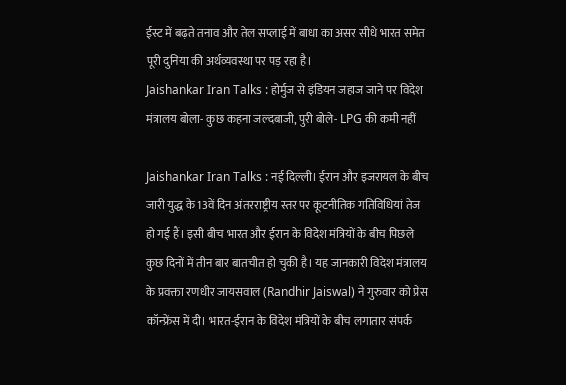ईस्ट में बढ़ते तनाव और तेल सप्लाई में बाधा का असर सीधे भारत समेत पूरी दुनिया की अर्थव्यवस्था पर पड़ रहा है।
Jaishankar Iran Talks : होर्मुज से इंडियन जहाज जाने पर विदेश मंत्रालय बोला- कुछ कहना जल्दबाजी, पुरी बोले- LPG की कमी नहीं

Jaishankar Iran Talks : नई दिल्ली। ईरान और इजरायल के बीच जारी युद्ध के 13वें दिन अंतरराष्ट्रीय स्तर पर कूटनीतिक गतिविधियां तेज हो गई हैं। इसी बीच भारत और ईरान के विदेश मंत्रियों के बीच पिछले कुछ दिनों में तीन बार बातचीत हो चुकी है। यह जानकारी विदेश मंत्रालय के प्रवक्ता रणधीर जायसवाल (Randhir Jaiswal) ने गुरुवार को प्रेस कॉन्फ्रेंस में दी। भारत-ईरान के विदेश मंत्रियों के बीच लगातार संपर्क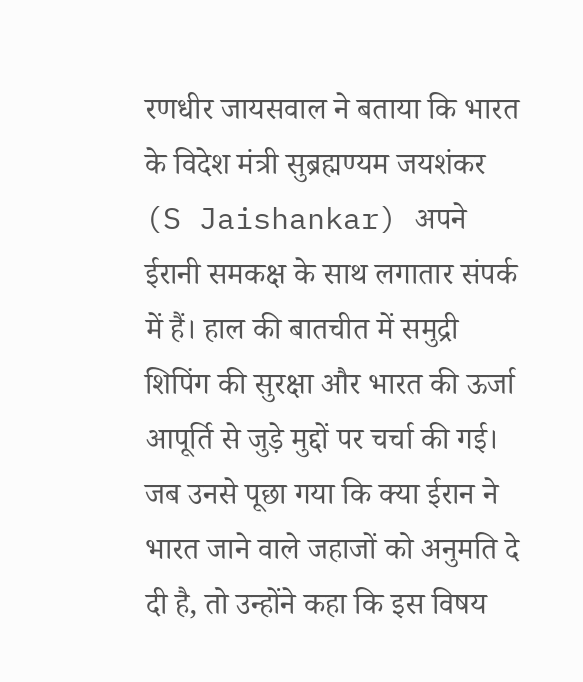रणधीर जायसवाल ने बताया कि भारत के विदेश मंत्री सुब्रह्मण्यम जयशंकर (S Jaishankar) अपने ईरानी समकक्ष के साथ लगातार संपर्क में हैं। हाल की बातचीत में समुद्री शिपिंग की सुरक्षा और भारत की ऊर्जा आपूर्ति से जुड़े मुद्दों पर चर्चा की गई। जब उनसे पूछा गया कि क्या ईरान ने भारत जाने वाले जहाजों को अनुमति दे दी है, तो उन्होंने कहा कि इस विषय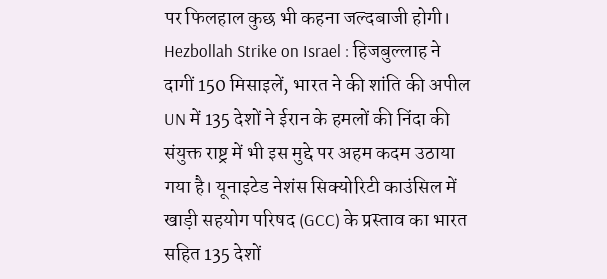पर फिलहाल कुछ भी कहना जल्दबाजी होगी। Hezbollah Strike on Israel : हिजबुल्लाह ने दागीं 150 मिसाइलें, भारत ने की शांति की अपील UN में 135 देशों ने ईरान के हमलों की निंदा की संयुक्त राष्ट्र में भी इस मुद्दे पर अहम कदम उठाया गया है। यूनाइटेड नेशंस सिक्योरिटी काउंसिल में खाड़ी सहयोग परिषद (GCC) के प्रस्ताव का भारत सहित 135 देशों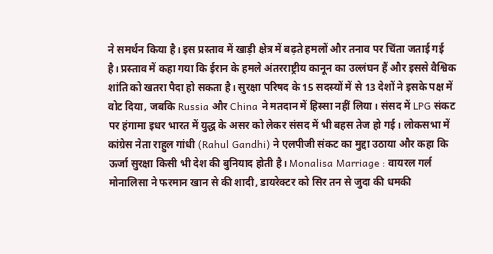ने समर्थन किया है। इस प्रस्ताव में खाड़ी क्षेत्र में बढ़ते हमलों और तनाव पर चिंता जताई गई है। प्रस्ताव में कहा गया कि ईरान के हमले अंतरराष्ट्रीय कानून का उल्लंघन हैं और इससे वैश्विक शांति को खतरा पैदा हो सकता है। सुरक्षा परिषद के 15 सदस्यों में से 13 देशों ने इसके पक्ष में वोट दिया, जबकि Russia और China ने मतदान में हिस्सा नहीं लिया। संसद में LPG संकट पर हंगामा इधर भारत में युद्ध के असर को लेकर संसद में भी बहस तेज हो गई। लोकसभा में कांग्रेस नेता राहुल गांधी (Rahul Gandhi) ने एलपीजी संकट का मुद्दा उठाया और कहा कि ऊर्जा सुरक्षा किसी भी देश की बुनियाद होती है। Monalisa Marriage : वायरल गर्ल मोनालिसा ने फरमान खान से की शादी, डायरेक्टर को सिर तन से जुदा की धमकी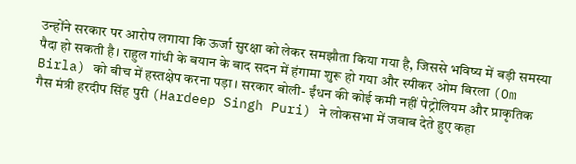उन्होंने सरकार पर आरोप लगाया कि ऊर्जा सुरक्षा को लेकर समझौता किया गया है, जिससे भविष्य में बड़ी समस्या पैदा हो सकती है। राहुल गांधी के बयान के बाद सदन में हंगामा शुरू हो गया और स्पीकर ओम बिरला (Om Birla) को बीच में हस्तक्षेप करना पड़ा। सरकार बोली- ईंधन की कोई कमी नहीं पेट्रोलियम और प्राकृतिक गैस मंत्री हरदीप सिंह पुरी (Hardeep Singh Puri) ने लोकसभा में जवाब देते हुए कहा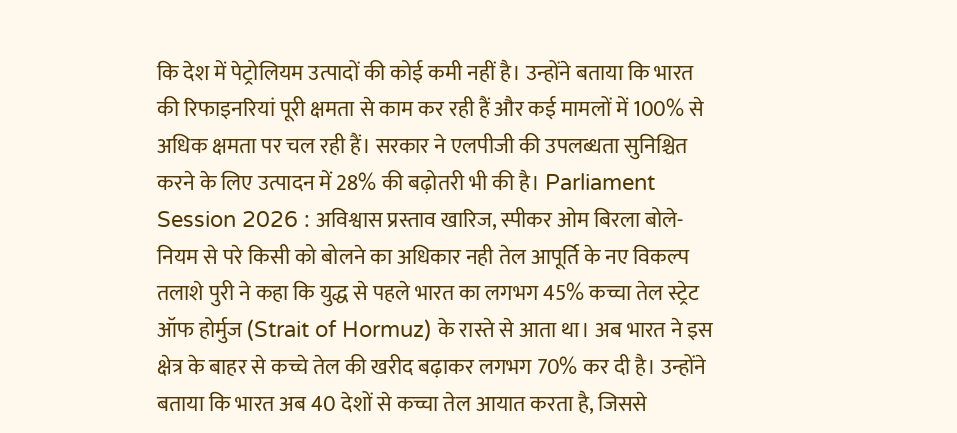कि देश में पेट्रोलियम उत्पादों की कोई कमी नहीं है। उन्होंने बताया कि भारत की रिफाइनरियां पूरी क्षमता से काम कर रही हैं और कई मामलों में 100% से अधिक क्षमता पर चल रही हैं। सरकार ने एलपीजी की उपलब्धता सुनिश्चित करने के लिए उत्पादन में 28% की बढ़ोतरी भी की है। Parliament Session 2026 : अविश्वास प्रस्ताव खारिज, स्पीकर ओम बिरला बोले- नियम से परे किसी को बोलने का अधिकार नही तेल आपूर्ति के नए विकल्प तलाशे पुरी ने कहा कि युद्ध से पहले भारत का लगभग 45% कच्चा तेल स्ट्रेट ऑफ होर्मुज (Strait of Hormuz) के रास्ते से आता था। अब भारत ने इस क्षेत्र के बाहर से कच्चे तेल की खरीद बढ़ाकर लगभग 70% कर दी है। उन्होंने बताया कि भारत अब 40 देशों से कच्चा तेल आयात करता है, जिससे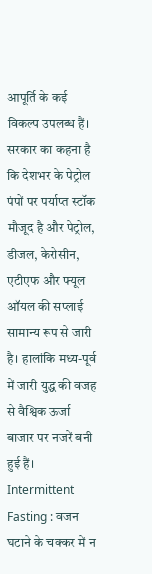आपूर्ति के कई विकल्प उपलब्ध हैं। सरकार का कहना है कि देशभर के पेट्रोल पंपों पर पर्याप्त स्टॉक मौजूद है और पेट्रोल, डीजल, केरोसीन, एटीएफ और फ्यूल ऑयल की सप्लाई सामान्य रूप से जारी है। हालांकि मध्य-पूर्व में जारी युद्ध की वजह से वैश्विक ऊर्जा बाजार पर नजरें बनी हुई हैं।
Intermittent Fasting : वजन घटाने के चक्कर में न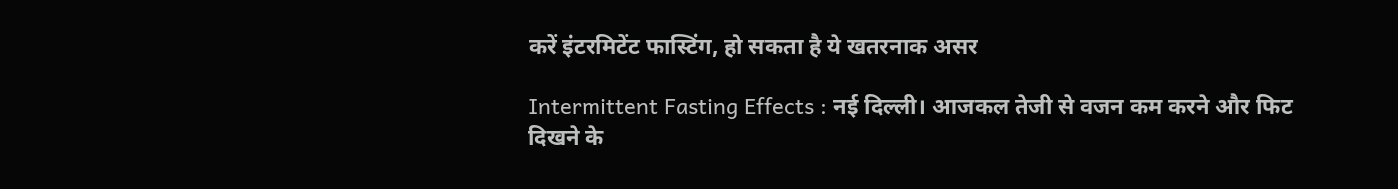करें इंटरमिटेंट फास्टिंग, हो सकता है ये खतरनाक असर

Intermittent Fasting Effects : नई दिल्ली। आजकल तेजी से वजन कम करने और फिट दिखने के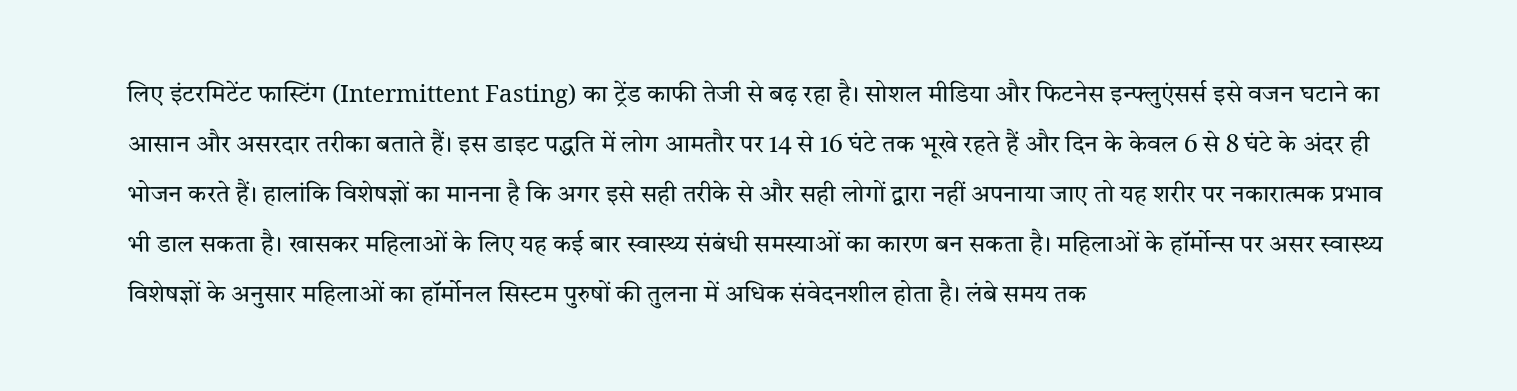लिए इंटरमिटेंट फास्टिंग (Intermittent Fasting) का ट्रेंड काफी तेजी से बढ़ रहा है। सोशल मीडिया और फिटनेस इन्फ्लुएंसर्स इसे वजन घटाने का आसान और असरदार तरीका बताते हैं। इस डाइट पद्धति में लोग आमतौर पर 14 से 16 घंटे तक भूखे रहते हैं और दिन के केवल 6 से 8 घंटे के अंदर ही भोजन करते हैं। हालांकि विशेषज्ञों का मानना है कि अगर इसे सही तरीके से और सही लोगों द्वारा नहीं अपनाया जाए तो यह शरीर पर नकारात्मक प्रभाव भी डाल सकता है। खासकर महिलाओं के लिए यह कई बार स्वास्थ्य संबंधी समस्याओं का कारण बन सकता है। महिलाओं के हॉर्मोन्स पर असर स्वास्थ्य विशेषज्ञों के अनुसार महिलाओं का हॉर्मोनल सिस्टम पुरुषों की तुलना में अधिक संवेदनशील होता है। लंबे समय तक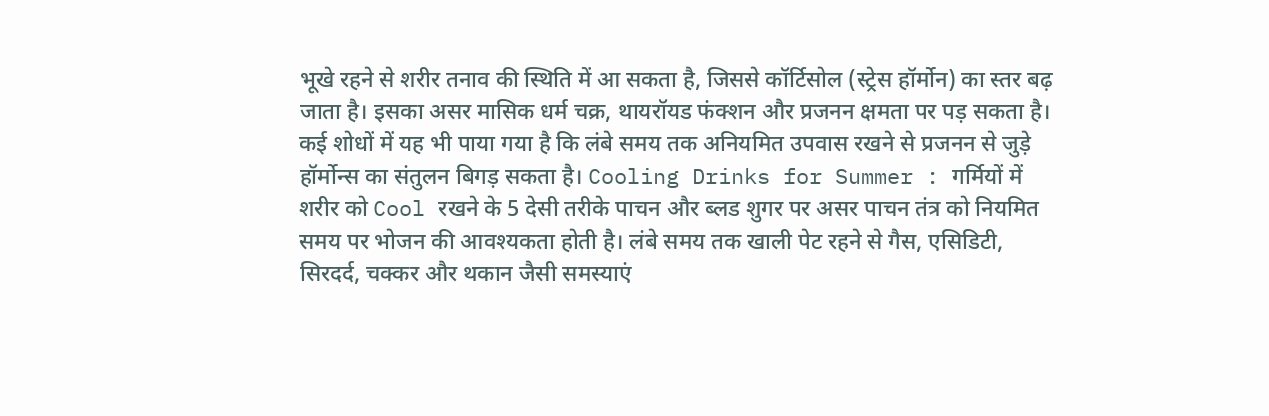भूखे रहने से शरीर तनाव की स्थिति में आ सकता है, जिससे कॉर्टिसोल (स्ट्रेस हॉर्मोन) का स्तर बढ़ जाता है। इसका असर मासिक धर्म चक्र, थायरॉयड फंक्शन और प्रजनन क्षमता पर पड़ सकता है। कई शोधों में यह भी पाया गया है कि लंबे समय तक अनियमित उपवास रखने से प्रजनन से जुड़े हॉर्मोन्स का संतुलन बिगड़ सकता है। Cooling Drinks for Summer : गर्मियों में शरीर को Cool रखने के 5 देसी तरीके पाचन और ब्लड शुगर पर असर पाचन तंत्र को नियमित समय पर भोजन की आवश्यकता होती है। लंबे समय तक खाली पेट रहने से गैस, एसिडिटी, सिरदर्द, चक्कर और थकान जैसी समस्याएं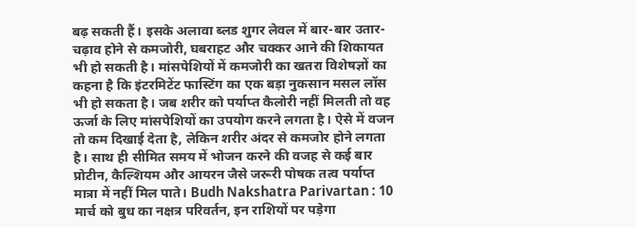बढ़ सकती हैं। इसके अलावा ब्लड शुगर लेवल में बार-बार उतार-चढ़ाव होने से कमजोरी, घबराहट और चक्कर आने की शिकायत भी हो सकती है। मांसपेशियों में कमजोरी का खतरा विशेषज्ञों का कहना है कि इंटरमिटेंट फास्टिंग का एक बड़ा नुकसान मसल लॉस भी हो सकता है। जब शरीर को पर्याप्त कैलोरी नहीं मिलती तो वह ऊर्जा के लिए मांसपेशियों का उपयोग करने लगता है। ऐसे में वजन तो कम दिखाई देता है, लेकिन शरीर अंदर से कमजोर होने लगता है। साथ ही सीमित समय में भोजन करने की वजह से कई बार प्रोटीन, कैल्शियम और आयरन जैसे जरूरी पोषक तत्व पर्याप्त मात्रा में नहीं मिल पाते। Budh Nakshatra Parivartan : 10 मार्च को बुध का नक्षत्र परिवर्तन, इन राशियों पर पड़ेगा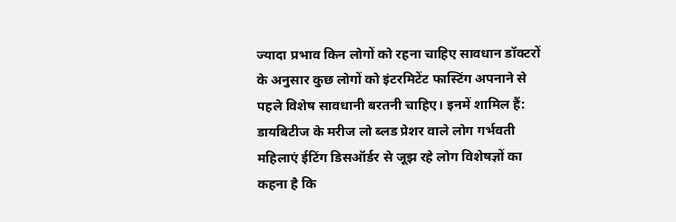ज्यादा प्रभाव किन लोगों को रहना चाहिए सावधान डॉक्टरों के अनुसार कुछ लोगों को इंटरमिटेंट फास्टिंग अपनाने से पहले विशेष सावधानी बरतनी चाहिए। इनमें शामिल हैं: डायबिटीज के मरीज लो ब्लड प्रेशर वाले लोग गर्भवती महिलाएं ईटिंग डिसऑर्डर से जूझ रहे लोग विशेषज्ञों का कहना है कि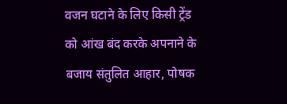वजन घटाने के लिए किसी ट्रेंड को आंख बंद करके अपनाने के बजाय संतुलित आहार, पोषक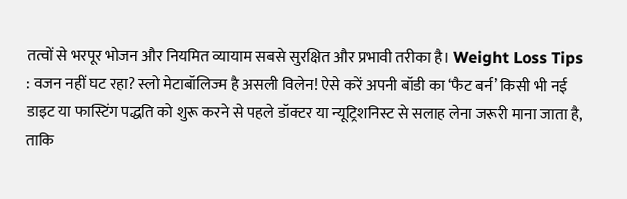तत्वों से भरपूर भोजन और नियमित व्यायाम सबसे सुरक्षित और प्रभावी तरीका है। Weight Loss Tips : वजन नहीं घट रहा? स्लो मेटाबॉलिज्म है असली विलेन! ऐसे करें अपनी बॉडी का ‘फैट बर्न’ किसी भी नई डाइट या फास्टिंग पद्धति को शुरू करने से पहले डॉक्टर या न्यूट्रिशनिस्ट से सलाह लेना जरूरी माना जाता है, ताकि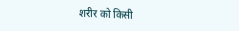शरीर को किसी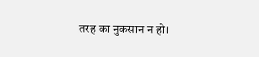तरह का नुकसान न हो।